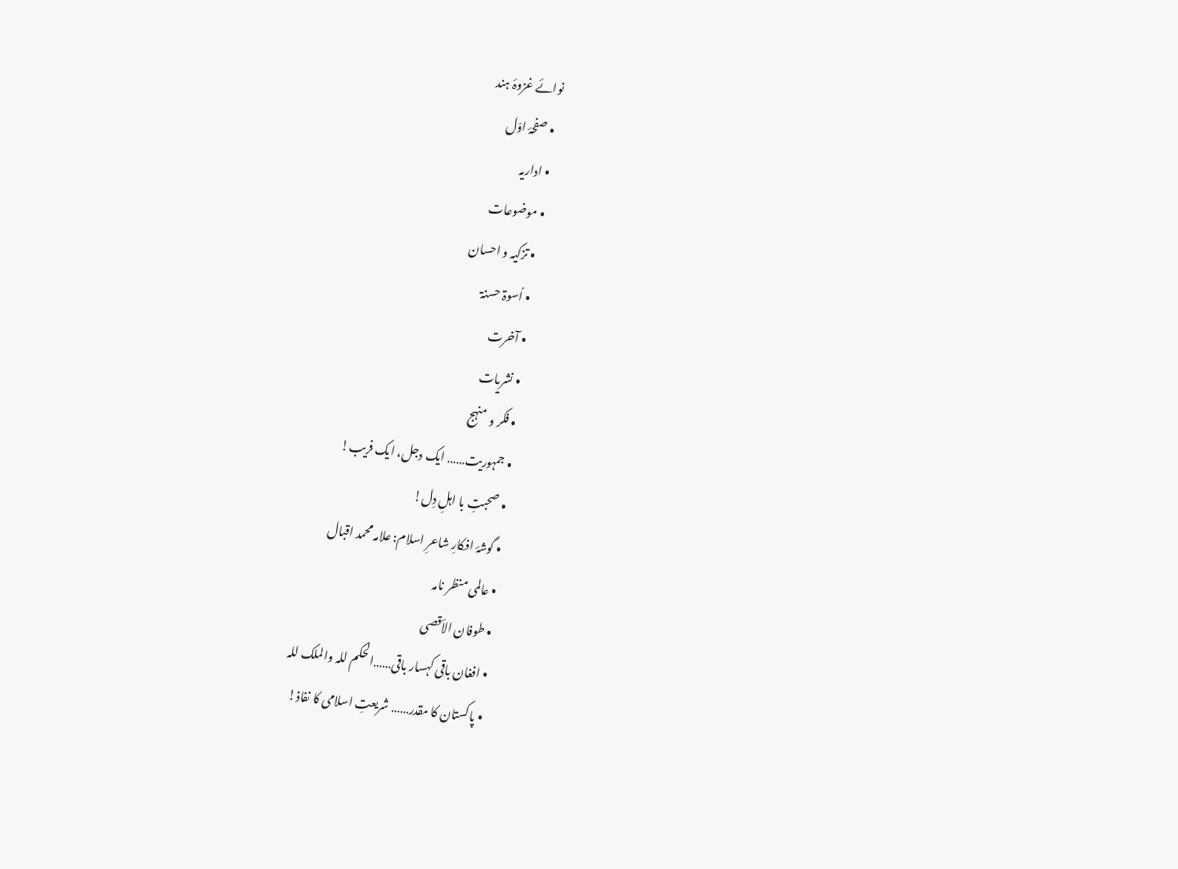نوائے غزوۂ ہند
  • صفحۂ اوّل
  • اداریہ
  • موضوعات
    • تزکیہ و احسان
    • اُسوۃ حسنۃ
    • آخرت
    • نشریات
    • فکر و منہج
    • جمہوریت…… ایک دجل، ایک فریب!
    • صحبتِ با اہلِ دِل!
    • گوشۂ افکارِ شاعرِ اسلام: علامہ محمد اقبال
    • عالمی منظر نامہ
    • طوفان الأقصی
    • افغان باقی کہسار باقی……الحکم للہ والملک للہ
    • پاکستان کا مقدر…… شریعتِ اسلامی کا نفاذ!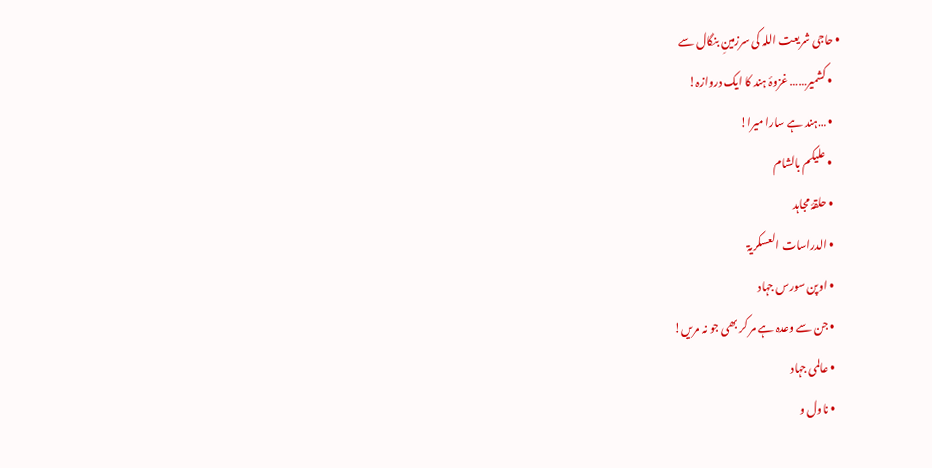• حاجی شریعت اللہ کی سرزمینِ بنگال سے
    • کشمیر…… غزوۂ ہند کا ایک دروازہ!
    • …ہند ہے سارا میرا!
    • علیکم بالشام
    • حلقۂ مجاہد
    • الدراسات العسکریۃ
    • اوپن سورس جہاد
    • جن سے وعدہ ہے مر کر بھی جو نہ مریں!
    • عالمی جہاد
    • ناول و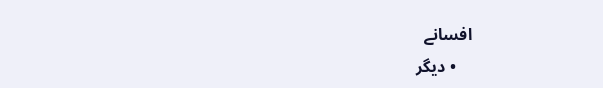افسانے
    • دیگر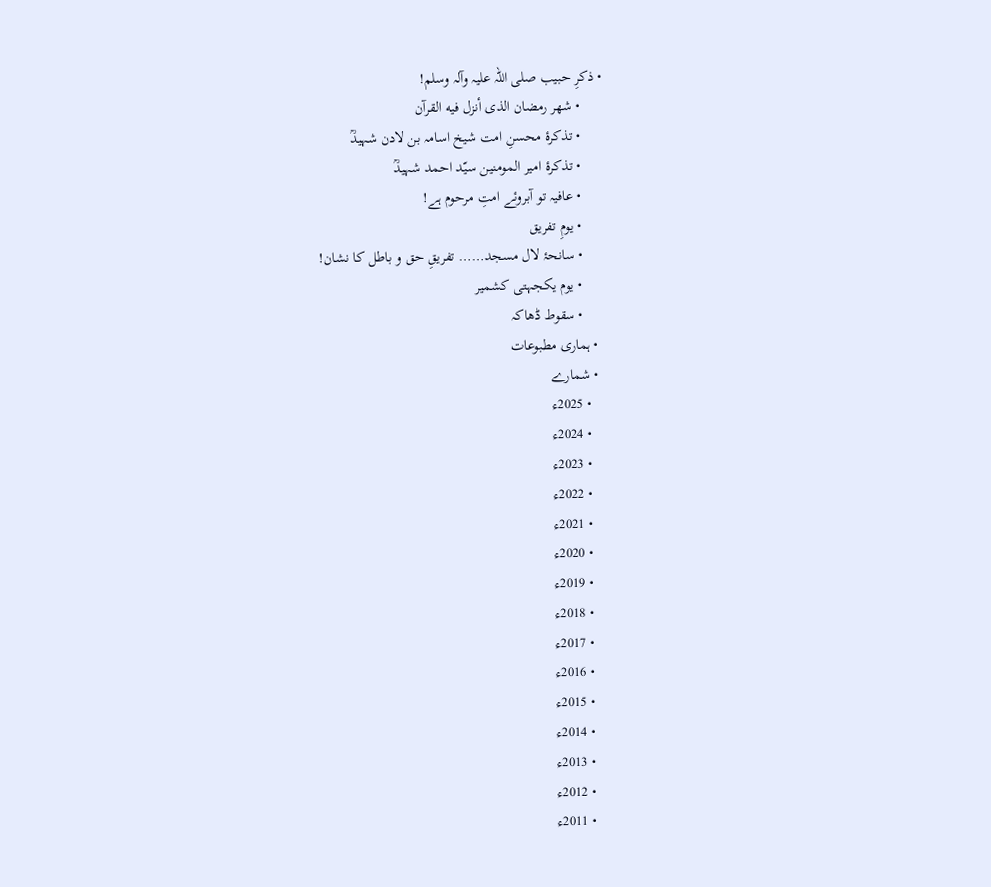• ذکرِ حبیب صلی اللہ علیہ وآلہ وسلم!
      • شهر رمضان الذی أنزل فیه القرآن
      • تذکرۂ محسنِ امت شیخ اسامہ بن لادن شہیدؒ
      • تذکرۂ امیر المومنین سیّد احمد شہیدؒ
      • عافیہ تو آبروئے امتِ مرحوم ہے!
      • یومِ تفریق
      • سانحۂ لال مسجد…… تفریقِ حق و باطل کا نشان!
      • یوم یکجہتی کشمیر
      • سقوط ڈھاکہ
  • ہماری مطبوعات
  • شمارے
    • 2025ء
    • 2024ء
    • 2023ء
    • 2022ء
    • 2021ء
    • 2020ء
    • 2019ء
    • 2018ء
    • 2017ء
    • 2016ء
    • 2015ء
    • 2014ء
    • 2013ء
    • 2012ء
    • 2011ء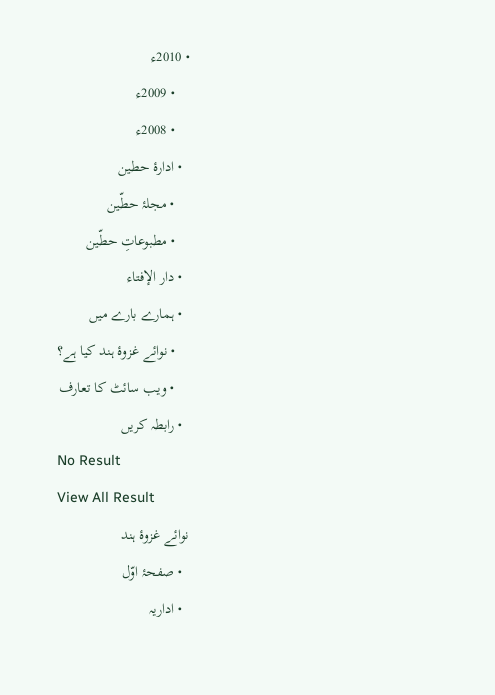• 2010ء
    • 2009ء
    • 2008ء
  • ادارۂ حطین
    • مجلۂ حطّین
    • مطبوعاتِ حطّین
  • دار الإفتاء
  • ہمارے بارے میں
    • نوائے غزوۂ ہند کیا ہے؟
    • ویب سائٹ کا تعارف
  • رابطہ کریں
No Result
View All Result
نوائے غزوۂ ہند
  • صفحۂ اوّل
  • اداریہ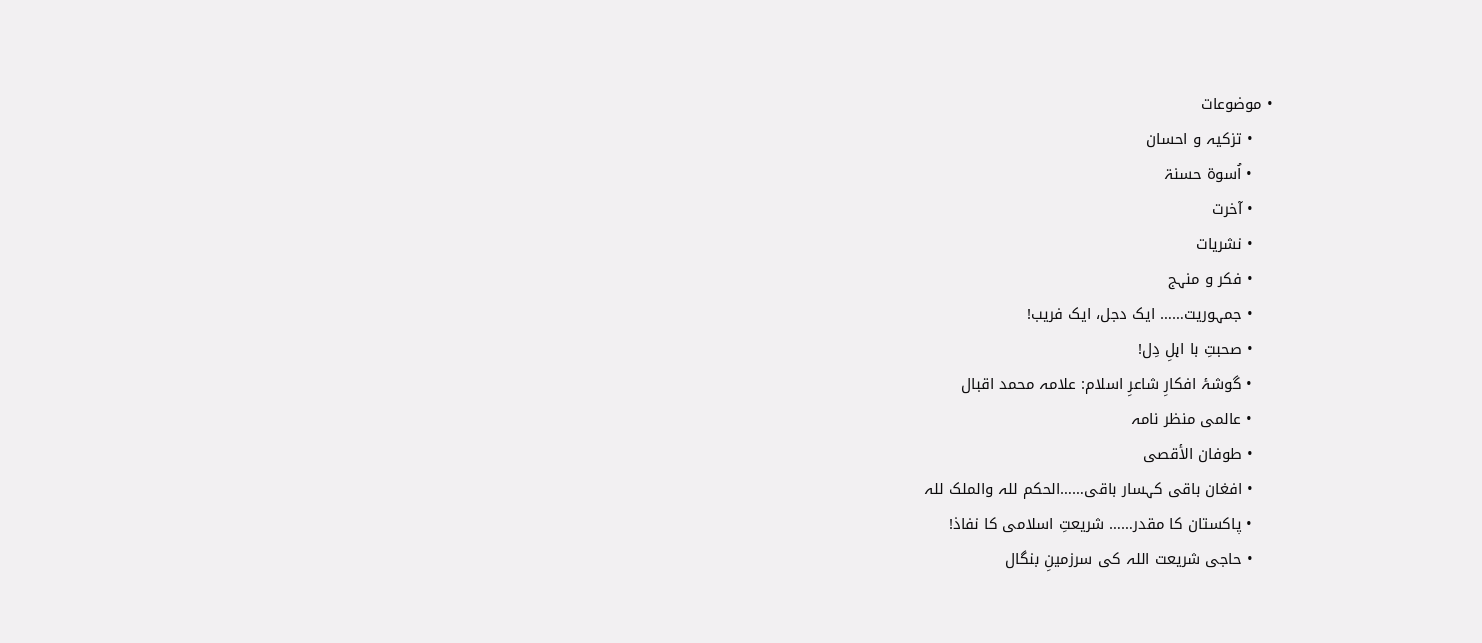• موضوعات
    • تزکیہ و احسان
    • اُسوۃ حسنۃ
    • آخرت
    • نشریات
    • فکر و منہج
    • جمہوریت…… ایک دجل، ایک فریب!
    • صحبتِ با اہلِ دِل!
    • گوشۂ افکارِ شاعرِ اسلام: علامہ محمد اقبال
    • عالمی منظر نامہ
    • طوفان الأقصی
    • افغان باقی کہسار باقی……الحکم للہ والملک للہ
    • پاکستان کا مقدر…… شریعتِ اسلامی کا نفاذ!
    • حاجی شریعت اللہ کی سرزمینِ بنگال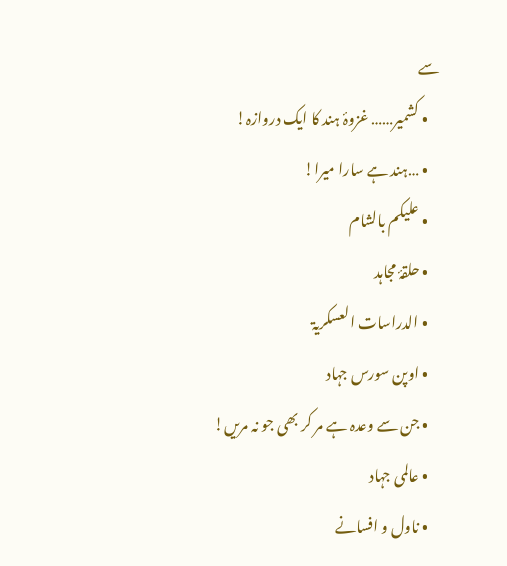سے
    • کشمیر…… غزوۂ ہند کا ایک دروازہ!
    • …ہند ہے سارا میرا!
    • علیکم بالشام
    • حلقۂ مجاہد
    • الدراسات العسکریۃ
    • اوپن سورس جہاد
    • جن سے وعدہ ہے مر کر بھی جو نہ مریں!
    • عالمی جہاد
    • ناول و افسانے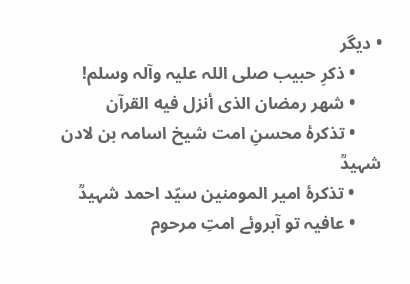• دیگر
      • ذکرِ حبیب صلی اللہ علیہ وآلہ وسلم!
      • شهر رمضان الذی أنزل فیه القرآن
      • تذکرۂ محسنِ امت شیخ اسامہ بن لادن شہیدؒ
      • تذکرۂ امیر المومنین سیّد احمد شہیدؒ
      • عافیہ تو آبروئے امتِ مرحوم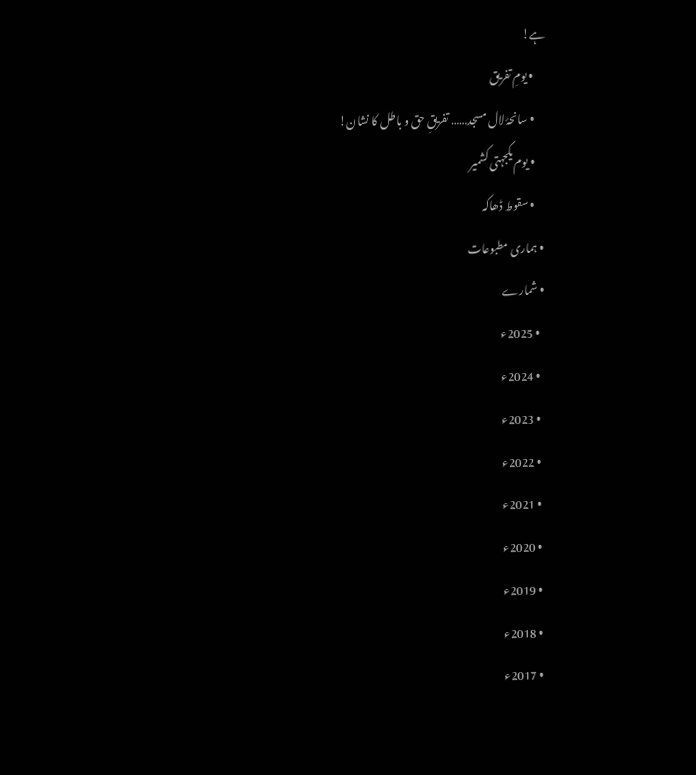ہے!
      • یومِ تفریق
      • سانحۂ لال مسجد…… تفریقِ حق و باطل کا نشان!
      • یوم یکجہتی کشمیر
      • سقوط ڈھاکہ
  • ہماری مطبوعات
  • شمارے
    • 2025ء
    • 2024ء
    • 2023ء
    • 2022ء
    • 2021ء
    • 2020ء
    • 2019ء
    • 2018ء
    • 2017ء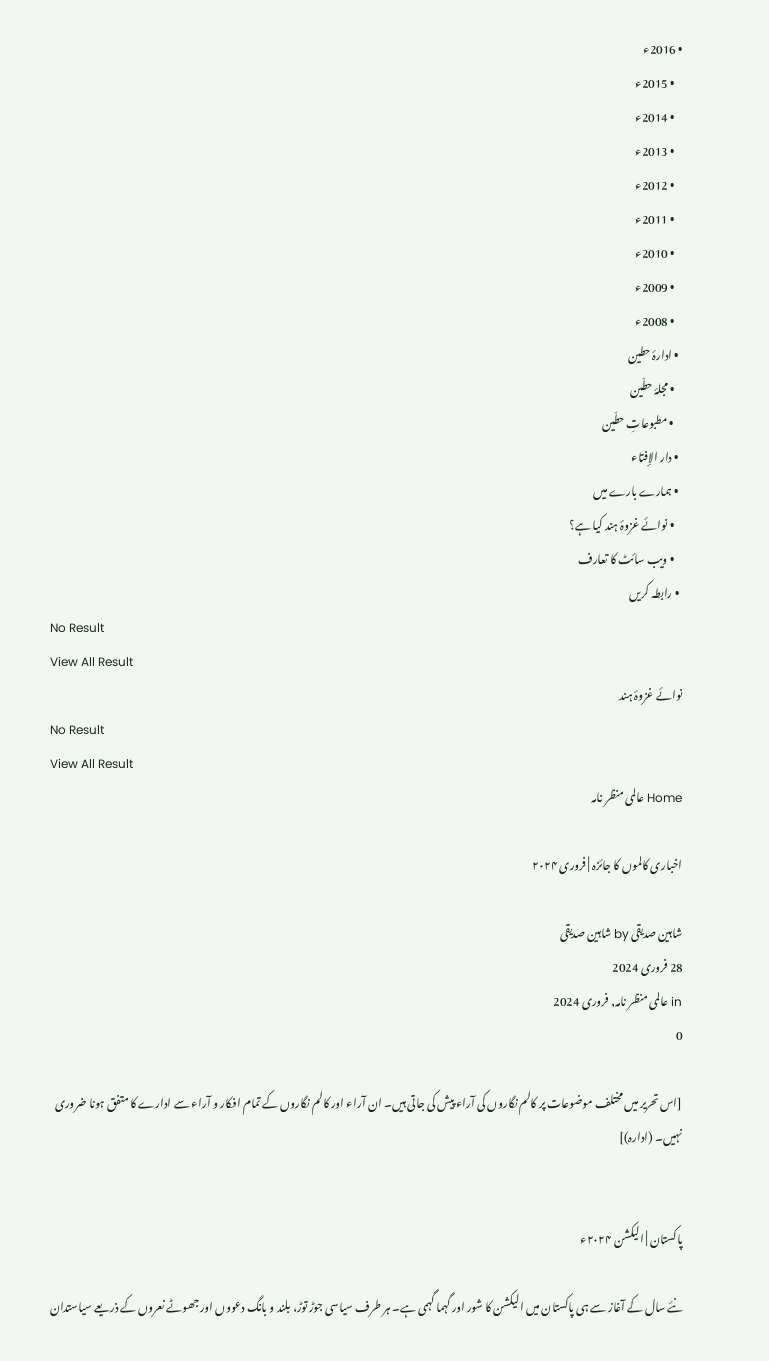• 2016ء
    • 2015ء
    • 2014ء
    • 2013ء
    • 2012ء
    • 2011ء
    • 2010ء
    • 2009ء
    • 2008ء
  • ادارۂ حطین
    • مجلۂ حطّین
    • مطبوعاتِ حطّین
  • دار الإفتاء
  • ہمارے بارے میں
    • نوائے غزوۂ ہند کیا ہے؟
    • ویب سائٹ کا تعارف
  • رابطہ کریں
No Result
View All Result
نوائے غزوۂ ہند
No Result
View All Result
Home عالمی منظر نامہ

اخباری کالموں کا جائزہ | فروری ۲۰۲۴

شاہین صدیقی by شاہین صدیقی
28 فروری 2024
in عالمی منظر نامہ, فروری 2024
0

[اس تحریر میں مختلف موضوعات پر کالم نگاروں کی آراء پیش کی جاتی ہیں۔ ان آراء اور کالم نگاروں کے تمام افکار و آراء سے ادارے کا متفق ہونا ضروری نہیں۔ (ادارہ)]


پاکستان | الیکشن ۲۰۲۴ء

نئے سال کے آغاز سے ہی پاکستان میں الیکشن کا شور اور گہما گہمی ہے۔ ہر طرف سیاسی جوڑ توڑ، بلند و بانگ دعووں اور جھوٹے نعروں کے ذریعے سیاستدان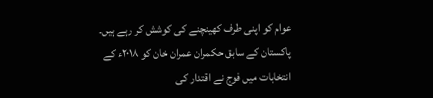عوام کو اپنی طرف کھینچنے کی کوشش کر رہے ہیں۔ پاکستان کے سابق حکمران عمران خان کو ۲۰۱۸ء کے انتخابات میں فوج نے اقتدار کی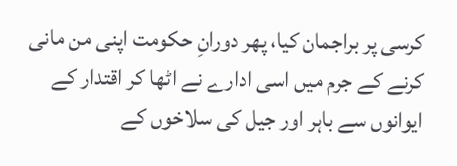کرسی پر براجمان کیا، پھر دورانِ حکومت اپنی من مانی کرنے کے جرم میں اسی ادارے نے اٹھا کر اقتدار کے ایوانوں سے باہر اور جیل کی سلاخوں کے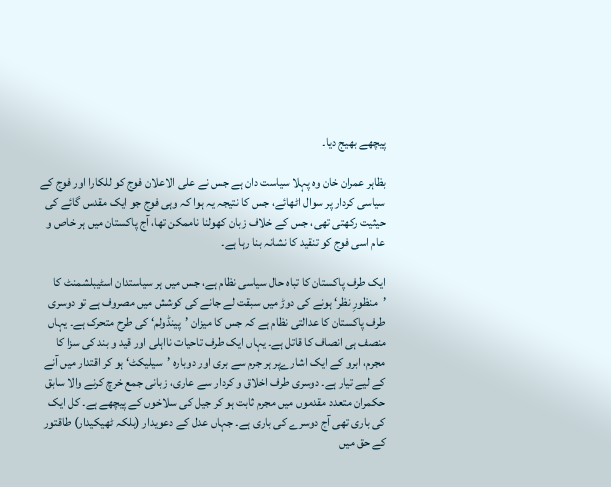پیچھے بھیج دیا۔

بظاہر عمران خان وہ پہلا سیاست دان ہے جس نے علی الاعلان فوج کو للکارا اور فوج کے سیاسی کردار پر سوال اٹھائے، جس کا نتیجہ یہ ہوا کہ وہی فوج جو ایک مقدس گائے کی حیثیت رکھتی تھی، جس کے خلاف زبان کھولنا ناممکن تھا، آج پاکستان میں ہر خاص و عام اسی فوج کو تنقید کا نشانہ بنا رہا ہے۔

ایک طرف پاکستان کا تباہ حال سیاسی نظام ہے، جس میں ہر سیاستدان اسٹیبلشمنٹ کا ’منظورِ نظر‘ ہونے کی دوڑ میں سبقت لے جانے کی کوشش میں مصروف ہے تو دوسری طرف پاکستان کا عدالتی نظام ہے کہ جس کا میزان ’پینڈولم‘ کی طرح متحرک ہے۔ یہاں منصف ہی انصاف کا قاتل ہے۔ یہاں ایک طرف تاحیات نااہلی اور قید و بند کی سزا کا مجرم، ابرو کے ایک اشارےپر ہر جرم سے بری اور دوبارہ ’سیلیکٹ‘ ہو کر اقتدار میں آنے کے لیے تیار ہے۔ دوسری طرف اخلاق و کردار سے عاری، زبانی جمع خرچ کرنے والا سابق حکمران متعدد مقدموں میں مجرم ثابت ہو کر جیل کی سلاخوں کے پیچھے ہے۔ کل ایک کی باری تھی آج دوسرے کی باری ہے۔ جہاں عدل کے دعویدار (بلکہ ٹھیکیدار) طاقتور کے حق میں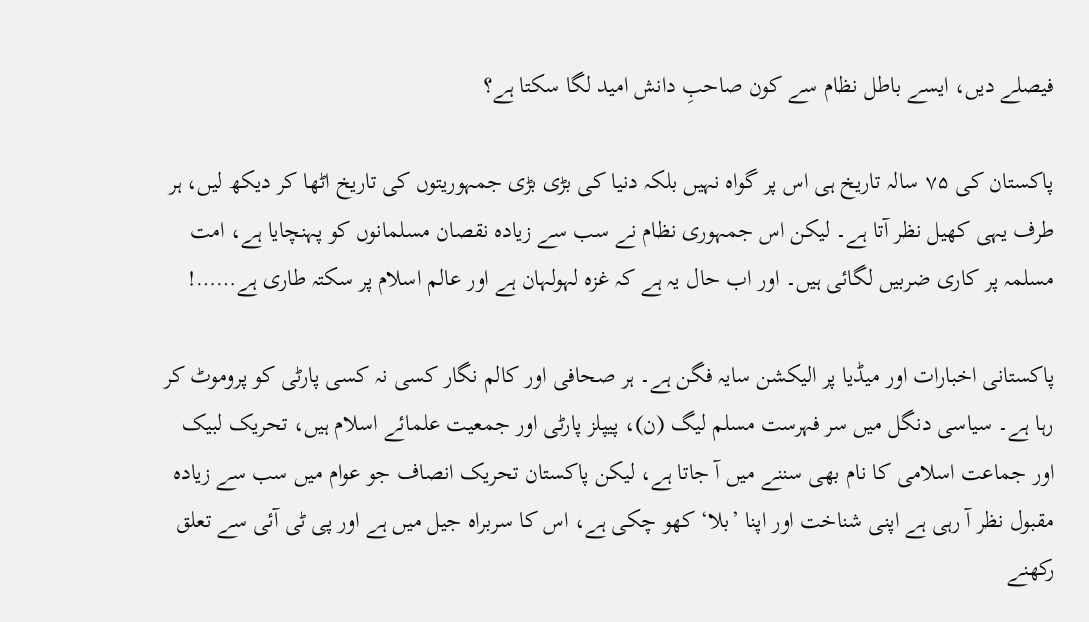فیصلے دیں، ایسے باطل نظام سے کون صاحبِ دانش امید لگا سکتا ہے؟

پاکستان کی ۷۵ سالہ تاریخ ہی اس پر گواہ نہیں بلکہ دنیا کی بڑی بڑی جمہوریتوں کی تاریخ اٹھا کر دیکھ لیں، ہر طرف یہی کھیل نظر آتا ہے۔ لیکن اس جمہوری نظام نے سب سے زیادہ نقصان مسلمانوں کو پہنچایا ہے، امت مسلمہ پر کاری ضربیں لگائی ہیں۔ اور اب حال یہ ہے کہ غزہ لہولہان ہے اور عالم اسلام پر سکتہ طاری ہے……!

پاکستانی اخبارات اور میڈیا پر الیکشن سایہ فگن ہے۔ ہر صحافی اور کالم نگار کسی نہ کسی پارٹی کو پروموٹ کر رہا ہے۔ سیاسی دنگل میں سر فہرست مسلم لیگ (ن)، پیپلز پارٹی اور جمعیت علمائے اسلام ہیں، تحریک لبیک اور جماعت اسلامی کا نام بھی سننے میں آ جاتا ہے، لیکن پاکستان تحریک انصاف جو عوام میں سب سے زیادہ مقبول نظر آ رہی ہے اپنی شناخت اور اپنا ’بلا‘ کھو چکی ہے، اس کا سربراہ جیل میں ہے اور پی ٹی آئی سے تعلق رکھنے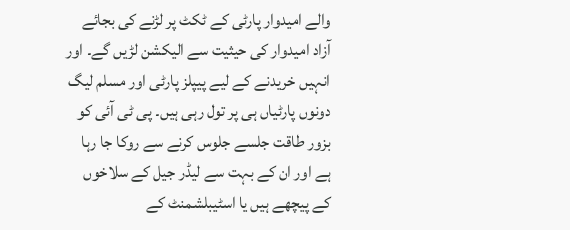والے امیدوار پارٹی کے ٹکٹ پر لڑنے کی بجائے آزاد امیدوار کی حیثیت سے الیکشن لڑیں گے۔ اور انہیں خریدنے کے لیے پیپلز پارٹی اور مسلم لیگ دونوں پارٹیاں ہی پر تول رہی ہیں۔ پی ٹی آئی کو بزور طاقت جلسے جلوس کرنے سے روکا جا رہا ہے اور ان کے بہت سے لیڈر جیل کے سلاخوں کے پیچھے ہیں یا اسٹیبلشمنٹ کے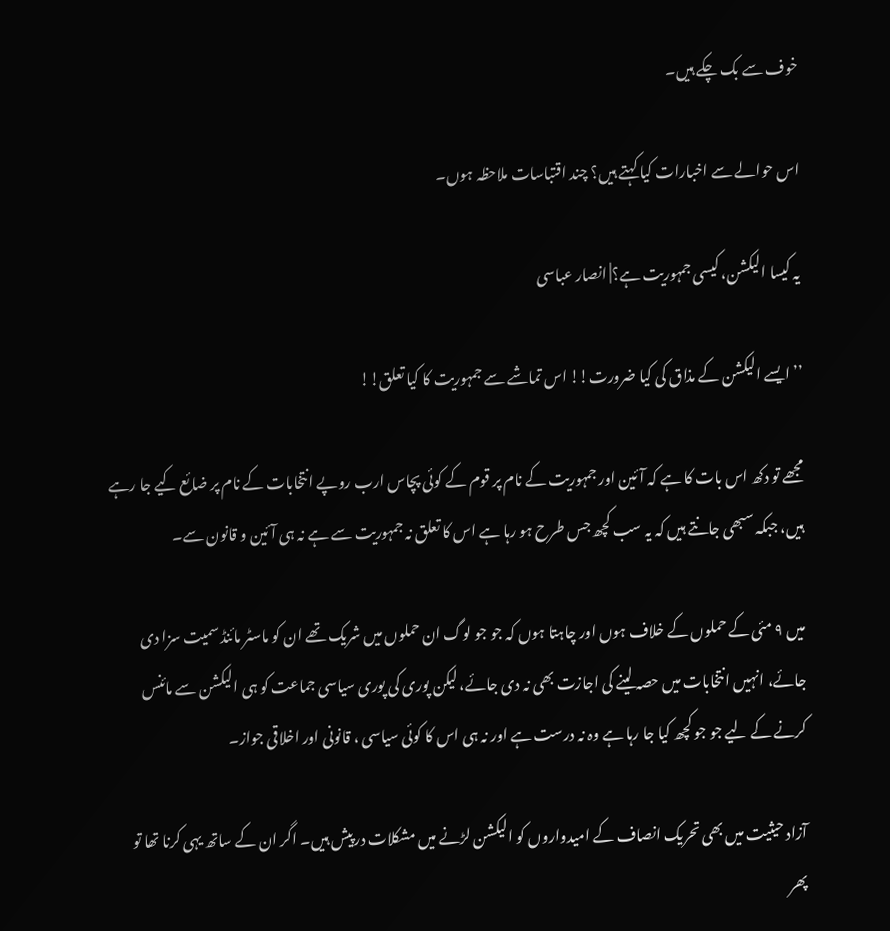خوف سے بک چکے ہیں۔

اس حوالے سے اخبارات کیا کہتے ہیں؟ چند اقتباسات ملاحظہ ہوں۔

یہ کیسا الیکشن، کیسی جمہوریت ہے؟| انصار عباسی

’’ایسے الیکشن کے مذاق کی کیا ضرورت!! اس تماشے سے جمہوریت کا کیا تعلق!!

مجھے تو دکھ اس بات کا ہے کہ آئین اور جمہوریت کے نام پر قوم کے کوئی پچاس ارب روپے انتخابات کے نام پر ضائع کیے جا رہے ہیں، جبکہ سبھی جانتے ہیں کہ یہ سب کچھ جس طرح ہو رہا ہے اس کا تعلق نہ جمہوریت سے ہے نہ ہی آئین و قانون سے۔

میں ۹ مئی کے حملوں کے خلاف ہوں اور چاہتا ہوں کہ جو جو لوگ ان حملوں میں شریک تھے ان کو ماسٹر مائنڈ سمیت سزا دی جائے، انہیں انتخابات میں حصہ لینے کی اجازت بھی نہ دی جائے، لیکن پوری کی پوری سیاسی جماعت کو ہی الیکشن سے مائنس کرنے کے لیے جو جو کچھ کیا جا رہا ہے وہ نہ درست ہے اور نہ ہی اس کا کوئی سیاسی ، قانونی اور اخلاقی جواز۔

آزاد حیثیت میں بھی تحریک انصاف کے امیدواروں کو الیکشن لڑنے میں مشکلات درپیش ہیں۔ اگر ان کے ساتھ یہی کرنا تھا تو پھر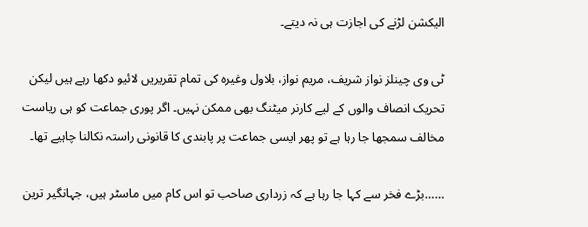الیکشن لڑنے کی اجازت ہی نہ دیتے۔

ٹی وی چینلز نواز شریف، مریم نواز، بلاول وغیرہ کی تمام تقریریں لائیو دکھا رہے ہیں لیکن تحریک انصاف والوں کے لیے کارنر میٹنگ بھی ممکن نہیں۔ اگر پوری جماعت کو ہی ریاست مخالف سمجھا جا رہا ہے تو پھر ایسی جماعت پر پابندی کا قانونی راستہ نکالنا چاہیے تھا۔

……بڑے فخر سے کہا جا رہا ہے کہ زرداری صاحب تو اس کام میں ماسٹر ہیں، جہانگیر ترین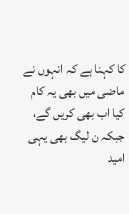کا کہنا ہے کہ انہوں نے ماضی میں بھی یہ کام کیا اب بھی کریں گے، جبکہ ن لیگ بھی یہی امید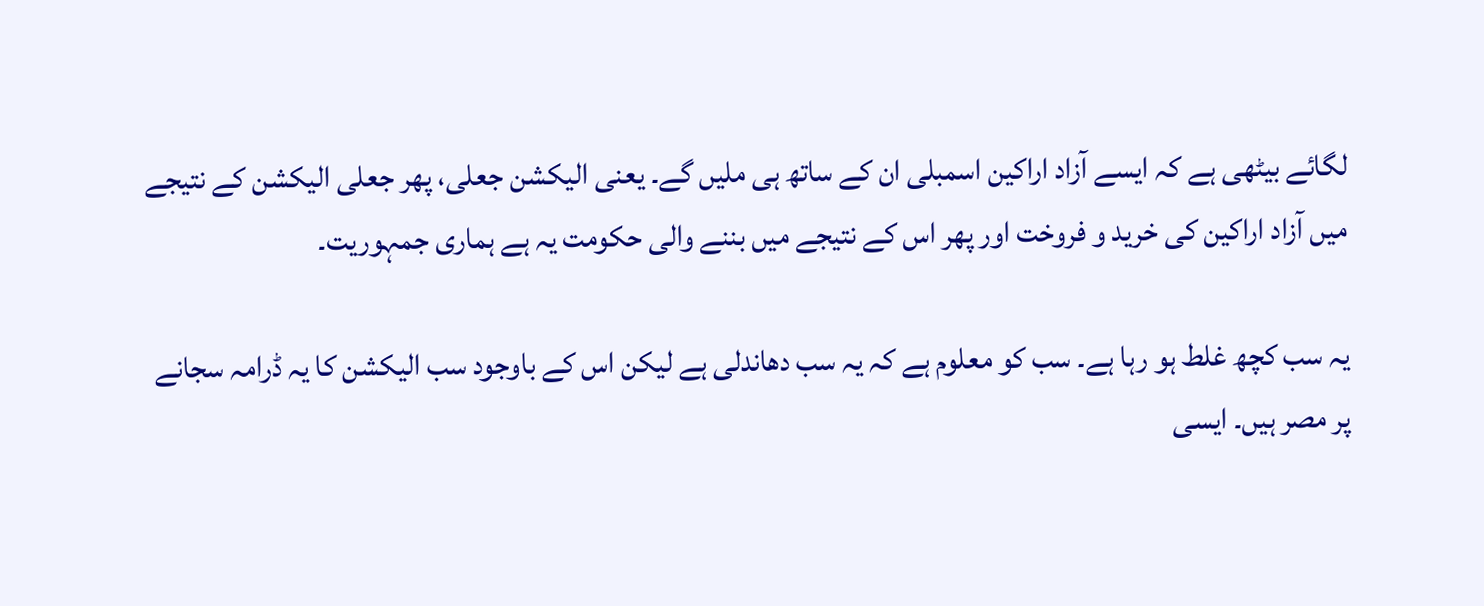لگائے بیٹھی ہے کہ ایسے آزاد اراکین اسمبلی ان کے ساتھ ہی ملیں گے۔ یعنی الیکشن جعلی، پھر جعلی الیکشن کے نتیجے میں آزاد اراکین کی خرید و فروخت اور پھر اس کے نتیجے میں بننے والی حکومت یہ ہے ہماری جمہوریت۔

یہ سب کچھ غلط ہو رہا ہے۔ سب کو معلوم ہے کہ یہ سب دھاندلی ہے لیکن اس کے باوجود سب الیکشن کا یہ ڈرامہ سجانے پر مصر ہیں۔ ایسی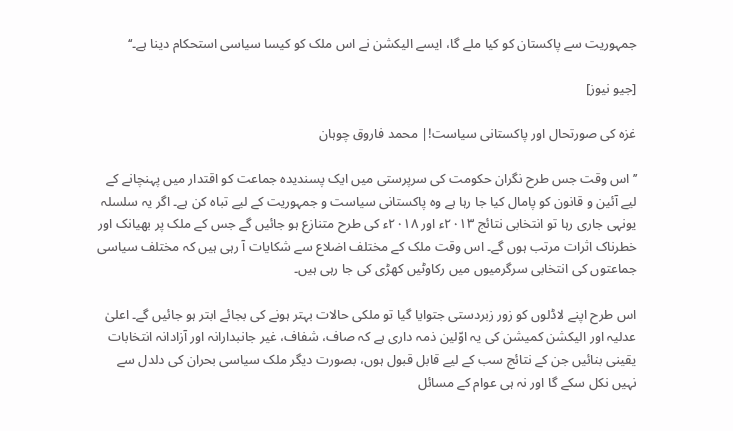جمہوریت سے پاکستان کو کیا ملے گا، ایسے الیکشن نے اس ملک کو کیسا سیاسی استحکام دینا ہے۔‘‘

[جیو نیوز]

غزہ کی صورتحال اور پاکستانی سیاست!| محمد فاروق چوہان

’’اس وقت جس طرح نگران حکومت کی سرپرستی میں ایک پسندیدہ جماعت کو اقتدار میں پہنچانے کے لیے آئین و قانون کو پامال کیا جا رہا ہے وہ پاکستانی سیاست و جمہوریت کے لیے تباہ کن ہے۔ اگر یہ سلسلہ یونہی جاری رہا تو انتخابی نتائج ۲۰۱۳ء اور ۲۰۱۸ء کی طرح متنازع ہو جائیں گے جس کے ملک پر بھیانک اور خطرناک اثرات مرتب ہوں گے۔ اس وقت ملک کے مختلف اضلاع سے شکایات آ رہی ہیں کہ مختلف سیاسی جماعتوں کی انتخابی سرگرمیوں میں رکاوٹیں کھڑی کی جا رہی ہیں۔

اس طرح اپنے لاڈلوں کو زور زبردستی جتوایا گیا تو ملکی حالات بہتر ہونے کی بجائے ابتر ہو جائیں گے۔ اعلیٰ عدلیہ اور الیکشن کمیشن کی یہ اوّلین ذمہ داری ہے کہ صاف، شفاف، غیر جانبدارانہ اور آزادانہ انتخابات یقینی بنائیں جن کے نتائج سب کے لیے قابل قبول ہوں، بصورت دیگر ملک سیاسی بحران کی دلدل سے نہیں نکل سکے گا اور نہ ہی عوام کے مسائل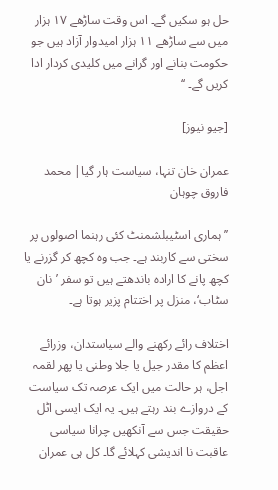حل ہو سکیں گے۔ اس وقت ساڑھے ۱۷ ہزار میں سے ساڑھے ۱۱ ہزار امیدوار آزاد ہیں جو حکومت بنانے اور گرانے میں کلیدی کردار ادا کریں گے۔ ‘‘

[جیو نیوز]

عمران خان تنہا، سیاست ہار گیا| محمد فاروق چوہان

’’ہماری اسٹیبلشمنٹ کئی رہنما اصولوں پر سختی سے کاربند ہے۔ جب وہ کچھ کر گزرنے یا کچھ پانے کا ارادہ باندھتے ہیں تو سفر ’نان سٹاب‘، منزل پر اختتام پزیر ہوتا ہے۔

اختلاف رائے رکھنے والے سیاستدان، وزرائے اعظم کا مقدر جیل یا جلا وطنی یا پھر لقمہ اجل، ہر حالت میں ایک عرصہ تک سیاست کے دروازے بند رہتے ہیں۔ یہ ایک ایسی اٹل حقیقت جس سے آنکھیں چرانا سیاسی عاقبت نا اندیشی کہلائے گا۔ کل ہی عمران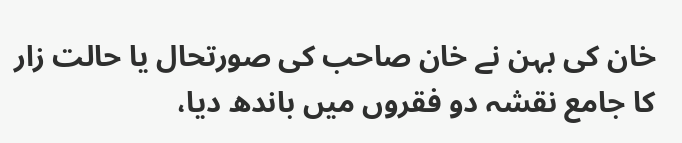خان کی بہن نے خان صاحب کی صورتحال یا حالت زار کا جامع نقشہ دو فقروں میں باندھ دیا،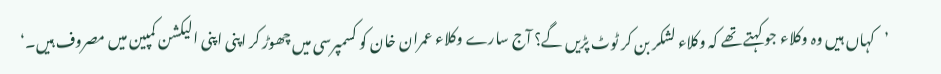’کہاں ہیں وہ وکلاء جو کہتے تھے کہ وکلاء لشکر بن کر ٹوٹ پڑیں گے؟ آج سارے وکلاء عمران خان کو کسمپرسی میں چھوڑ کر اپنی اپنی الیکشن کمپین میں مصروف ہیں۔‘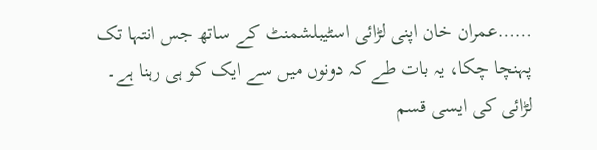……عمران خان اپنی لڑائی اسٹیبلشمنٹ کے ساتھ جس انتہا تک پہنچا چکا، یہ بات طے کہ دونوں میں سے ایک کو ہی رہنا ہے۔ لڑائی کی ایسی قسم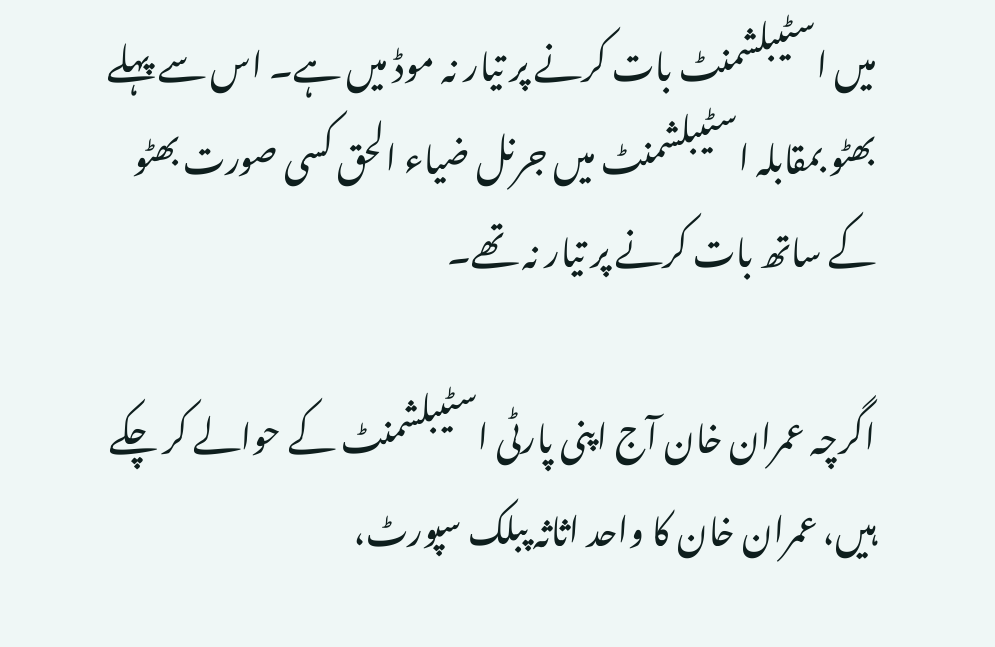میں اسٹیبلشمنٹ بات کرنے پر تیار نہ موڈ میں ہے۔ اس سے پہلے بھٹو بمقابلہ اسٹیبلشمنٹ میں جرنل ضیاء الحق کسی صورت بھٹو کے ساتھ بات کرنے پر تیار نہ تھے۔

اگرچہ عمران خان آج اپنی پارٹی اسٹیبلشمنٹ کے حوالے کر چکے ہیں، عمران خان کا واحد اثاثہ پبلک سپورٹ،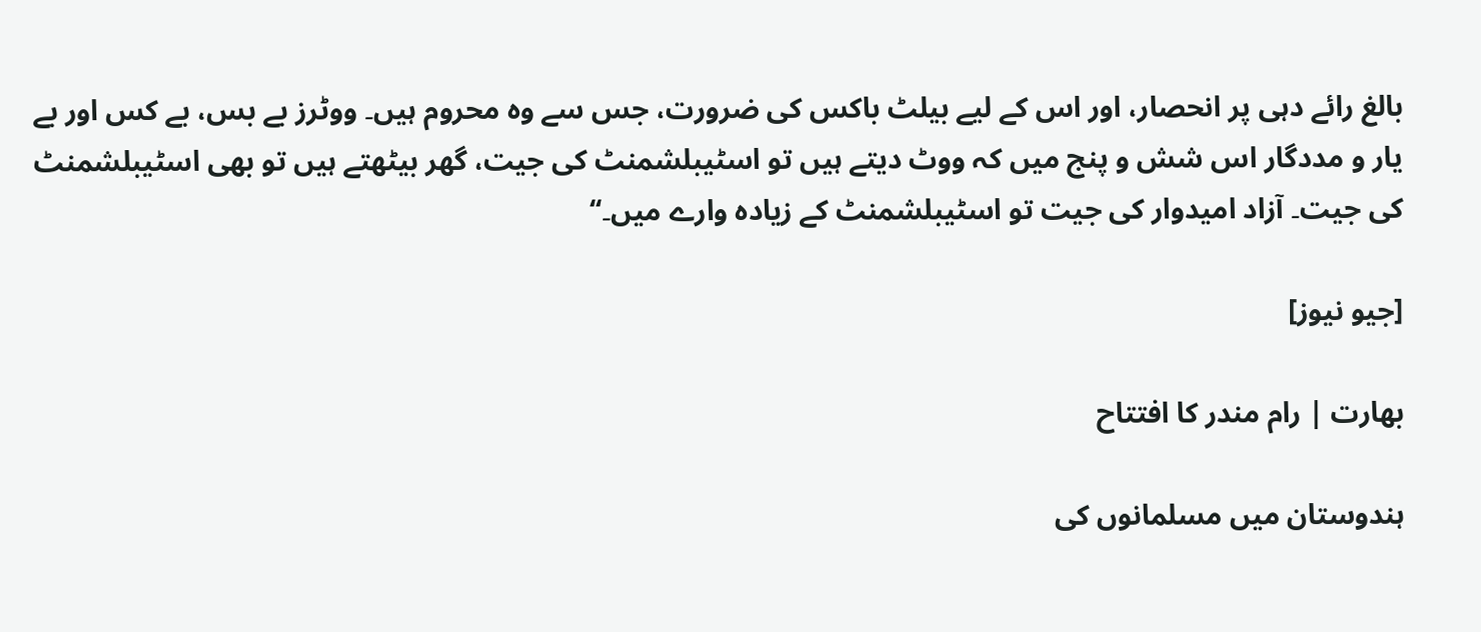بالغ رائے دہی پر انحصار، اور اس کے لیے بیلٹ باکس کی ضرورت، جس سے وہ محروم ہیں۔ ووٹرز بے بس، بے کس اور بے یار و مددگار اس شش و پنج میں کہ ووٹ دیتے ہیں تو اسٹیبلشمنٹ کی جیت، گھر بیٹھتے ہیں تو بھی اسٹیبلشمنٹ کی جیت۔ آزاد امیدوار کی جیت تو اسٹیبلشمنٹ کے زیادہ وارے میں۔‘‘

[جیو نیوز]

بھارت | رام مندر کا افتتاح

ہندوستان میں مسلمانوں کی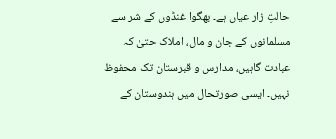حالتِ زار عیاں ہے۔ بھگوا غنڈوں کے شر سے مسلمانوں کے جان و مال، املاک حتیٰ کہ عبادت گاہیں، مدارس و قبرستان تک محفوظ نہیں۔ ایسی صورتحال میں ہندوستان کے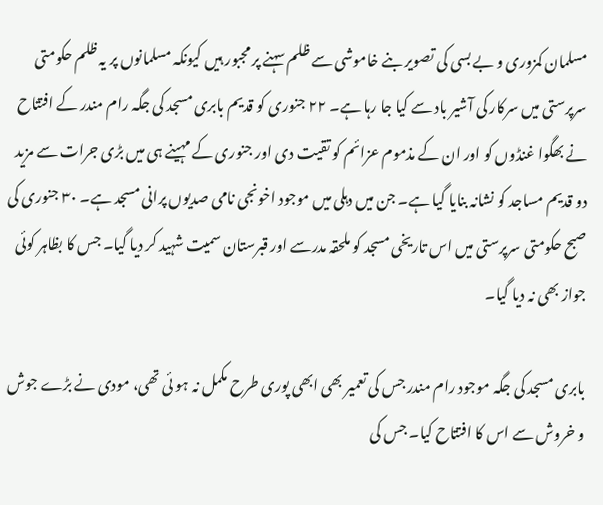مسلمان کمزوری و بے بسی کی تصویر بنے خاموشی سے ظلم سہنے پر مجبور ہیں کیونکہ مسلمانوں پر یہ ظلم حکومتی سرپرستی میں سرکار کی آشیر باد سے کیا جا رہا ہے۔ ۲۲ جنوری کو قدیم بابری مسجد کی جگہ رام مندر کے افتتاح نے بھگوا غنڈوں کو اور ان کے مذموم عزائم کو تقیت دی اور جنوری کے مہینے ہی میں بڑی جرات سے مزید دو قدیم مساجد کو نشانہ بنایا گیا ہے۔ جن میں دہلی میں موجود اخونجی نامی صدیوں پرانی مسجد ہے۔ ۳۰ جنوری کی صبح حکومتی سرپرستی میں اس تاریخی مسجد کو ملحقہ مدرسے اور قبرستان سمیت شہید کر دیا گیا۔ جس کا بظاہر کوئی جواز بھی نہ دیا گیا۔

بابری مسجد کی جگہ موجود رام مندر جس کی تعمیر بھی ابھی پوری طرح مکمل نہ ہو ئی تھی، مودی نے بڑے جوش و خروش سے اس کا افتتاح کیا۔ جس کی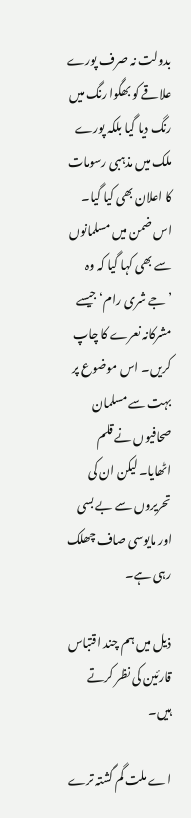بدولت نہ صرف پورے علاقے کو بھگوا رنگ میں رنگ دیا گیا بلکہ پورے ملک میں مذہبی رسومات کا اعلان بھی کیا گیا۔ اس ضمن میں مسلمانوں سے بھی کہا گیا کہ وہ ’جے شری رام‘ جیسے مشرکانہ نعرے کا چاپ کریں۔ اس موضوع پر بہت سے مسلمان صحافیوں نے قلم اٹھایا۔ لیکن ان کی تحریروں سے بے بسی اور مایوسی صاف چھلک رہی ہے۔

ذیل میں ہم چند اقتباس قارئین کی نظر کرتے ہیں۔

اے ملت گم گشتہ ترے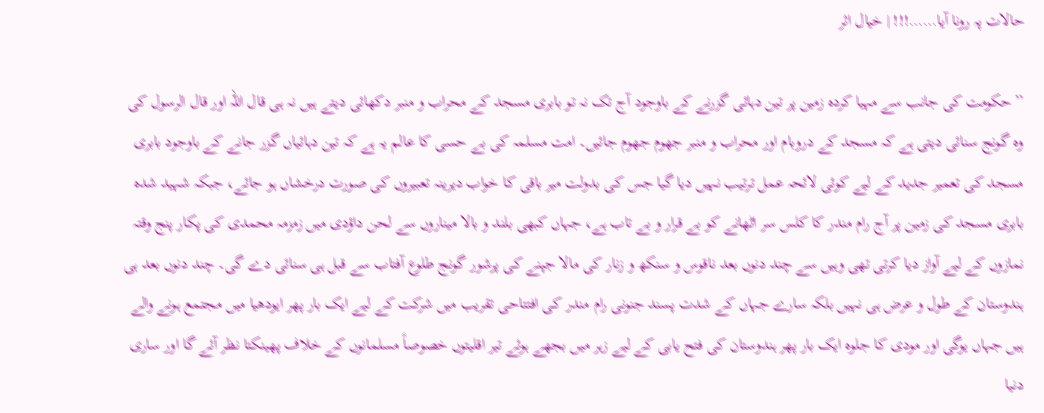حالات پہ رونا آیا……!!! | خیال اثر

’’حکومت کی جانب سے مہیا کردہ زمین پر تین دہائی گزرنے کے باوجود آج تک نہ تو بابری مسجد کے محراب و منبر دکھائی دیتے ہیں نہ ہی قال اللہ اور قال الرسول کی وہ گونج سنائی دیتی ہے کہ مسجد کے دروبام اور محراب و منبر جھوم جھوم جائیں۔ امت مسلمہ کی بے حسی کا عالم یہ ہے کہ تین دہائیاں گزر جانے کے باوجود بابری مسجد کی تعمیر جدید کے لیے کوئی لائحہ عمل ترتیب نہیں دیا گیا جس کی بدولت میر باقی کا خواب دیرینہ تعبیروں کی صورت درخشاں ہو جائے، جبکہ شہید شدہ بابری مسجد کی زمین پر آج رام مندر کا کلس سر اٹھانے کو بے قرار و بے تاب ہے، جہاں کبھی بلند و بالا میناروں سے لحن داؤدی میں زمزمہ محمدی کی پکار پنج وقتہ نمازوں کے لیے آواز دیا کرتی تھی وہیں سے چند دنوں بعد ناقوس و سنکھ و زنار کی مالا جپنے کی پرشور گونج طلوع آفتاب سے قبل ہی سنائی دے گی۔ چند دنوں بعد ہی ہندوستان کے طول و عرض ہی نہیں بلکہ سارے جہاں کے شدت پسند جنونی رام مندر کی افتتاحی تقریب میں شرکت کے لیے ایک بار پھر ایودھیا میں مجتمع ہونے والے ہیں جہاں یوگی اور مودی کا جلوہ ایک بار پھر ہندوستان کی فتح یابی کے لیے زہر میں بجھے ہوئے تیر اقلیتوں خصوصاً مسلمانوں کے خلاف پھینکتا نظر آئے گا اور ساری دنیا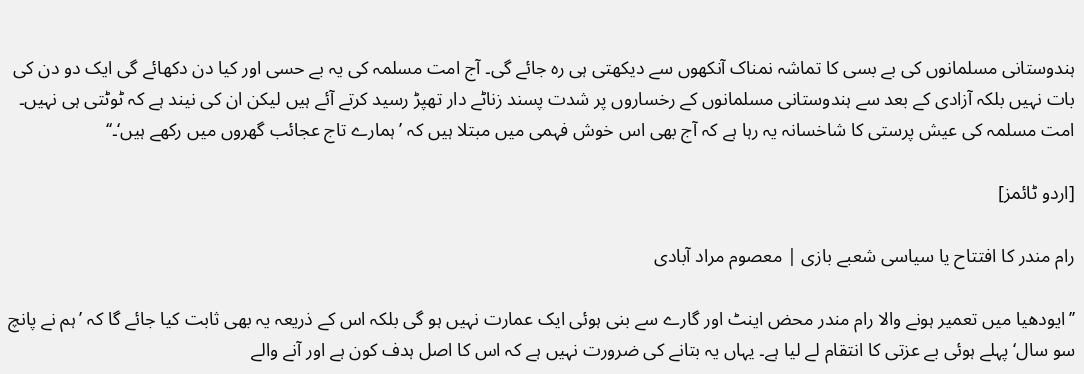ہندوستانی مسلمانوں کی بے بسی کا تماشہ نمناک آنکھوں سے دیکھتی ہی رہ جائے گی۔ آج امت مسلمہ کی یہ بے حسی اور کیا دن دکھائے گی ایک دو دن کی بات نہیں بلکہ آزادی کے بعد سے ہندوستانی مسلمانوں کے رخساروں پر شدت پسند زناٹے دار تھپڑ رسید کرتے آئے ہیں لیکن ان کی نیند ہے کہ ٹوٹتی ہی نہیں۔ امت مسلمہ کی عیش پرستی کا شاخسانہ یہ رہا ہے کہ آج بھی اس خوش فہمی میں مبتلا ہیں کہ ’ہمارے تاج عجائب گھروں میں رکھے ہیں‘۔‘‘

[اردو ٹائمز]

رام مندر کا افتتاح یا سیاسی شعبے بازی | معصوم مراد آبادی

’’ایودھیا میں تعمیر ہونے والا رام مندر محض اینٹ اور گارے سے بنی ہوئی ایک عمارت نہیں ہو گی بلکہ اس کے ذریعہ یہ بھی ثابت کیا جائے گا کہ ’ہم نے پانچ سو سال‘ پہلے ہوئی بے عزتی کا انتقام لے لیا ہے۔ یہاں یہ بتانے کی ضرورت نہیں ہے کہ اس کا اصل ہدف کون ہے اور آنے والے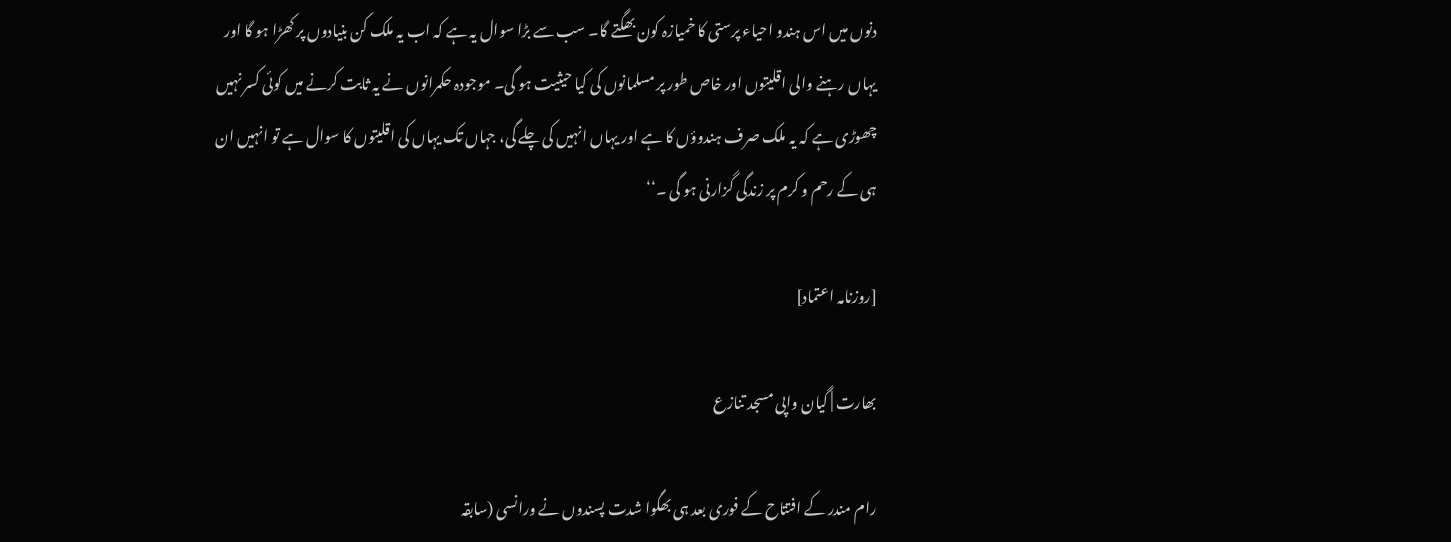دنوں میں اس ہندو احیاء پرستی کا خمیازہ کون بھگتے گا۔ سب سے بڑا سوال یہ ہے کہ اب یہ ملک کن بنیادوں پر کھڑا ہو گا اور یہاں رہنے والی اقلیتوں اور خاص طور پر مسلمانوں کی کیا حیثیت ہو گی۔ موجودہ حکمرانوں نے یہ ثابت کرنے میں کوئی کسر نہیں چھوڑی ہے کہ یہ ملک صرف ہندوؤں کا ہے اور یہاں انہیں کی چلے گی، جہاں تک یہاں کی اقلیتوں کا سوال ہے تو انہیں ان ہی کے رحم و کرم پر زندگی گزارنی ہو گی ۔‘‘

[روزنامہ اعتماد]

بھارت | گیان واپی مسجد تنازع

رام مندر کے افتتاح کے فوری بعد ہی بھگوا شدت پسندوں نے ورانسی (سابقہ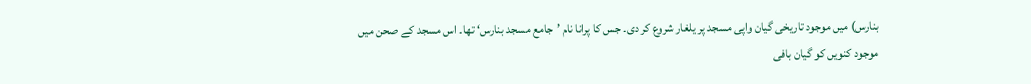بنارس) میں موجود تاریخی گیان واپی مسجد پر یلغار شروع کر دی۔ جس کا پرانا نام ’جامع مسجد بنارس‘ تھا۔ اس مسجد کے صحن میں موجود کنویں کو گیان بافی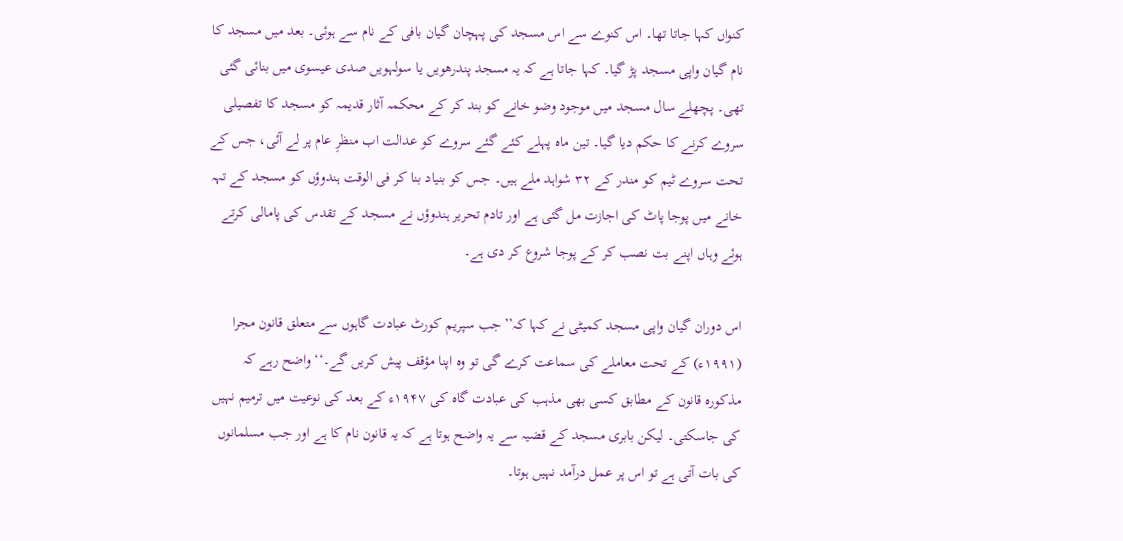کنواں کہا جاتا تھا۔ اس کنوے سے اس مسجد کی پہچان گیان بافی کے نام سے ہوئی۔ بعد میں مسجد کا نام گیان واپی مسجد پڑ گیا۔ کہا جاتا ہے کہ یہ مسجد پندرھویں یا سولہویں صدی عیسوی میں بنائی گئی تھی۔ پچھلے سال مسجد میں موجود وضو خانے کو بند کر کے محکمہ آثار قدیمہ کو مسجد کا تفصیلی سروے کرنے کا حکم دیا گیا۔ تین ماہ پہلے کئے گئے سروے کو عدالت اب منظرِ عام پر لے آئی، جس کے تحت سروے ٹیم کو مندر کے ۳۲ شواہد ملے ہیں۔ جس کو بنیاد بنا کر فی الوقت ہندوؤں کو مسجد کے تہہ خانے میں پوجا پاٹ کی اجازت مل گئی ہے اور تادم تحریر ہندوؤں نے مسجد کے تقدس کی پامالی کرتے ہوئے وہاں اپنے بت نصب کر کے پوجا شروع کر دی ہے۔

اس دوران گیان واپی مسجد کمیٹی نے کہا کہ’’جب سپریم کورٹ عبادت گاہوں سے متعلق قانون مجرا (۱۹۹۱ء) کے تحت معاملے کی سماعت کرے گی تو وہ اپنا مؤقف پیش کریں گے۔‘‘ واضح رہے کہ مذکورہ قانون کے مطابق کسی بھی مذہب کی عبادت گاہ کی ۱۹۴۷ء کے بعد کی نوعیت میں ترمیم نہیں کی جاسکتی۔ لیکن بابری مسجد کے قضیہ سے یہ واضح ہوتا ہے کہ یہ قانون نام کا ہے اور جب مسلمانوں کی بات آتی ہے تو اس پر عمل درآمد نہیں ہوتا۔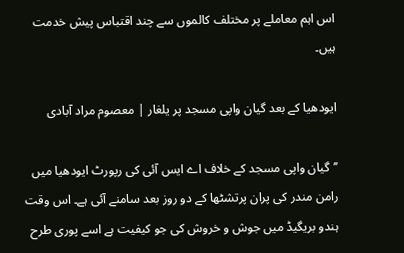اس اہم معاملے پر مختلف کالموں سے چند اقتباس پیش خدمت ہیں۔

ایودھیا کے بعد گیان واپی مسجد پر یلغار | معصوم مراد آبادی

’’گیان واپی مسجد کے خلاف اے ایس آئی کی رپورٹ ایودھیا میں رامن مندر کی پران پرتشٹھا کے دو روز بعد سامنے آئی ہے۔ اس وقت ہندو بریگیڈ میں جوش و خروش کی جو کیفیت ہے اسے پوری طرح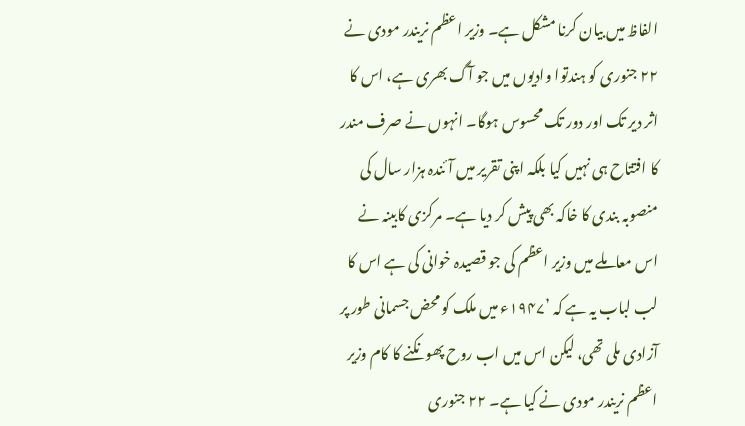الفاظ میں بیان کرنا مشکل ہے۔ وزیر اعظم نریندر مودی نے ۲۲ جنوری کو ہندتوا وادیوں میں جو آگ بھری ہے، اس کا اثر دیر تک اور دور تک محسوس ہوگا۔ انہوں نے صرف مندر کا افتتاح ہی نہیں کیا بلکہ اپنی تقریر میں آئندہ ہزار سال کی منصوبہ بندی کا خاکہ بھی پیش کر دیا ہے۔ مرکزی کابینہ نے اس معاملے میں وزیر اعظم کی جو قصیدہ خوانی کی ہے اس کا لب لباب یہ ہے کہ ’۱۹۴۷ء میں ملک کو محض جسمانی طور پر آزادی ملی تھی، لیکن اس میں اب روح پھونکنے کا کام وزیر اعظم نریندر مودی نے کیا ہے۔ ۲۲ جنوری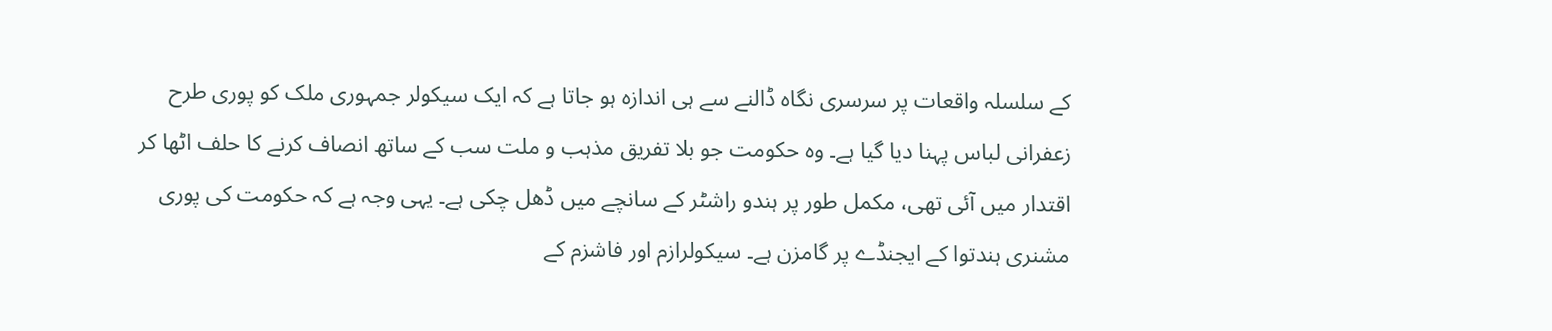کے سلسلہ واقعات پر سرسری نگاہ ڈالنے سے ہی اندازہ ہو جاتا ہے کہ ایک سیکولر جمہوری ملک کو پوری طرح زعفرانی لباس پہنا دیا گیا ہے۔ وہ حکومت جو بلا تفریق مذہب و ملت سب کے ساتھ انصاف کرنے کا حلف اٹھا کر اقتدار میں آئی تھی، مکمل طور پر ہندو راشٹر کے سانچے میں ڈھل چکی ہے۔ یہی وجہ ہے کہ حکومت کی پوری مشنری ہندتوا کے ایجنڈے پر گامزن ہے۔ سیکولرازم اور فاشزم کے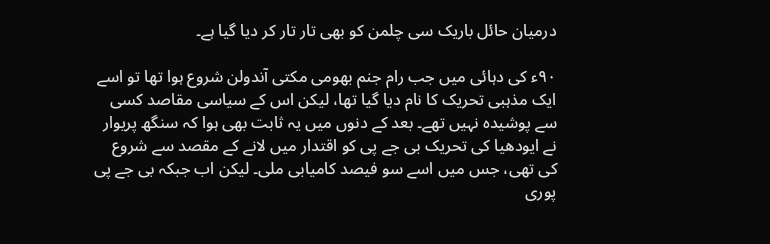درمیان حائل باریک سی چلمن کو بھی تار تار کر دیا گیا ہے۔

۹۰ء کی دہائی میں جب رام جنم بھومی مکتی آندولن شروع ہوا تھا تو اسے ایک مذہبی تحریک کا نام دیا گیا تھا، لیکن اس کے سیاسی مقاصد کسی سے پوشیدہ نہیں تھے۔ بعد کے دنوں میں یہ ثابت بھی ہوا کہ سنگھ پریوار نے ایودھیا کی تحریک بی جے پی کو اقتدار میں لانے کے مقصد سے شروع کی تھی، جس میں اسے سو فیصد کامیابی ملی۔ لیکن اب جبکہ بی جے پی پوری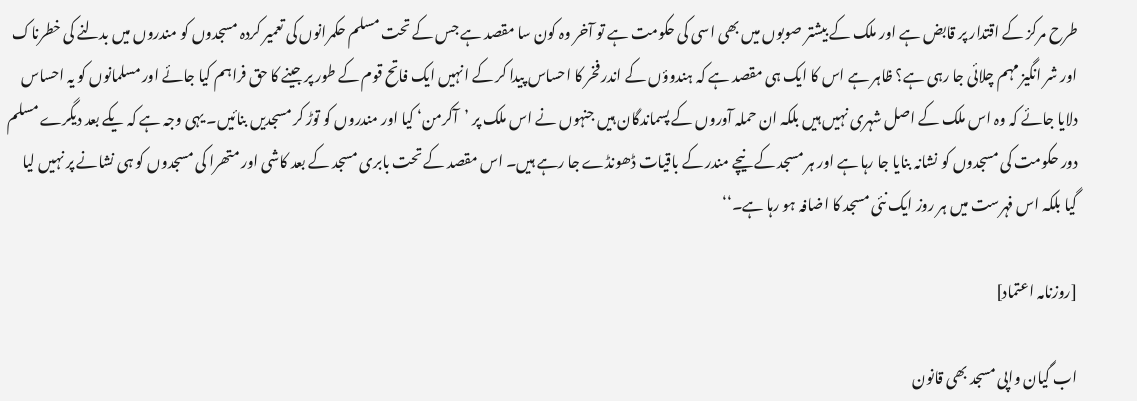طرح مرکز کے اقتدار پر قابض ہے اور ملک کے بیشتر صوبوں میں بھی اسی کی حکومت ہے تو آخر وہ کون سا مقصد ہے جس کے تحت مسلم حکمرانوں کی تعمیر کردہ مسجدوں کو مندروں میں بدلنے کی خطرناک اور شر انگیز مہم چلائی جا رہی ہے؟ ظاہر ہے اس کا ایک ہی مقصد ہے کہ ہندوؤں کے اندر فخر کا احساس پیدا کر کے انہیں ایک فاتح قوم کے طور پر جینے کا حق فراہم کیا جائے اور مسلمانوں کو یہ احساس دلایا جائے کہ وہ اس ملک کے اصل شہری نہیں ہیں بلکہ ان حملہ آوروں کے پسماندگان ہیں جنہوں نے اس ملک پر ’آکرمن‘ کیا اور مندروں کو توڑ کر مسجدیں بنائیں۔ یہی وجہ ہے کہ یکے بعد دیگرے مسلم دور حکومت کی مسجدوں کو نشانہ بنایا جا رہا ہے اور ہر مسجد کے نیچے مندر کے باقیات ڈھونڈے جا رہے ہیں۔ اس مقصد کے تحت بابری مسجد کے بعد کاشی اور متھرا کی مسجدوں کو ہی نشانے پر نہیں لیا گیا بلکہ اس فہرست میں ہر روز ایک نئی مسجد کا اضافہ ہو رہا ہے۔‘‘

[روزنامہ اعتماد]

اب گیان واپی مسجد بھی قانون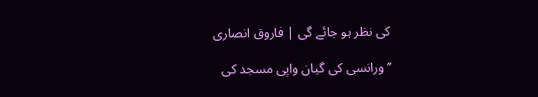کی نظر ہو جائے گی | فاروق انصاری

’’ورانسی کی گیان واپی مسجد کی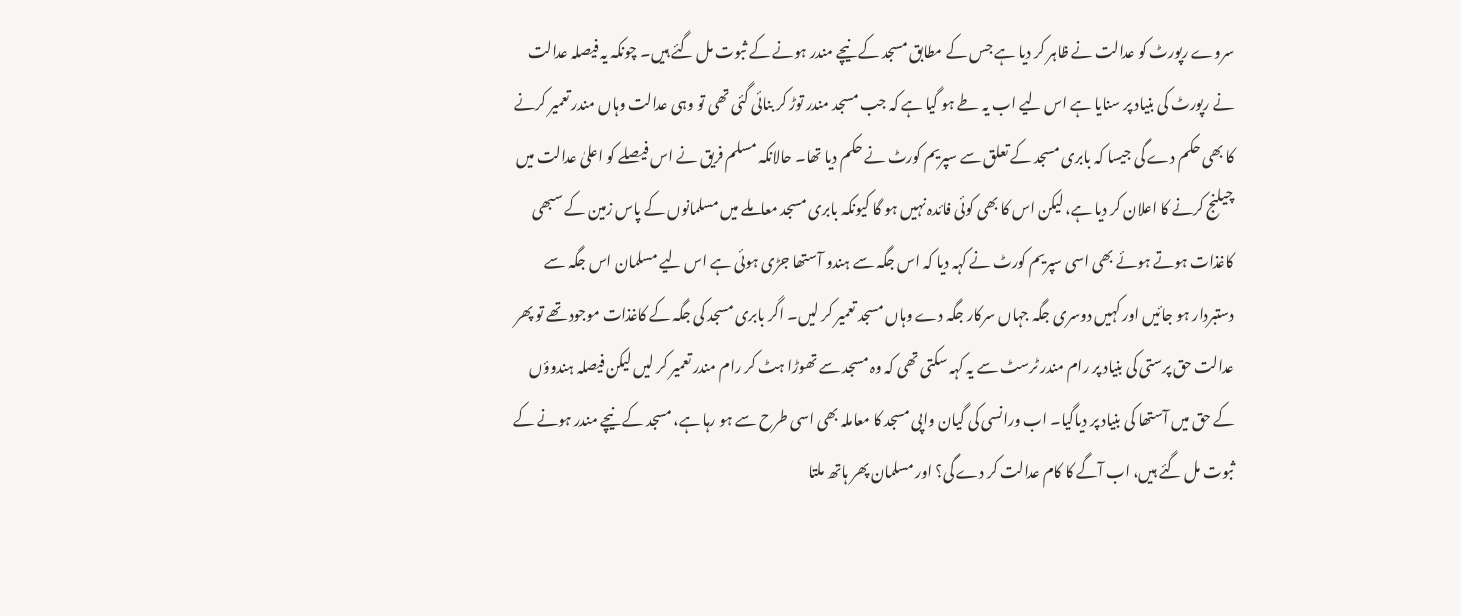سروے رپورٹ کو عدالت نے ظاہر کر دیا ہے جس کے مطابق مسجد کے نیچے مندر ہونے کے ثبوت مل گئے ہیں۔ چونکہ یہ فیصلہ عدالت نے رپورٹ کی بنیاد پر سنایا ہے اس لیے اب یہ طے ہو گیا ہے کہ جب مسجد مندر توڑ کر بنائی گئی تھی تو وہی عدالت وہاں مندر تعمیر کرنے کا بھی حکم دے گی جیسا کہ بابری مسجد کے تعلق سے سپریم کورٹ نے حکم دیا تھا۔ حالانکہ مسلم فریق نے اس فیصلے کو اعلیٰ عدالت میں چیلنج کرنے کا اعلان کر دیا ہے، لیکن اس کا بھی کوئی فائدہ نہیں ہو گا کیونکہ بابری مسجد معاملے میں مسلمانوں کے پاس زمین کے سبھی کاغذات ہوتے ہوئے بھی اسی سپریم کورٹ نے کہہ دیا کہ اس جگہ سے ہندو آستھا جڑی ہوئی ہے اس لیے مسلمان اس جگہ سے دستبردار ہو جائیں اور کہیں دوسری جگہ جہاں سرکار جگہ دے وہاں مسجد تعمیر کر لیں۔ اگر بابری مسجد کی جگہ کے کاغذات موجود تھے تو پھر عدالت حق پرستی کی بنیاد پر رام مندر ٹرسٹ سے یہ کہہ سکتی تھی کہ وہ مسجد سے تھوڑا ہٹ کر رام مندر تعمیر کر لیں لیکن فیصلہ ہندوؤں کے حق میں آستھا کی بنیاد پر دیاگیا۔ اب ورانسی کی گیان واپی مسجد کا معاملہ بھی اسی طرح سے ہو رہا ہے، مسجد کے نیچے مندر ہونے کے ثبوت مل گئے ہیں، اب آگے کا کام عدالت کر دے گی؟ اور مسلمان پھر ہاتھ ملتا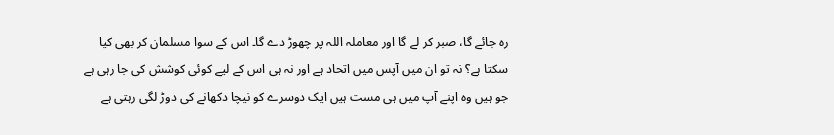رہ جائے گا، صبر کر لے گا اور معاملہ اللہ پر چھوڑ دے گا۔ اس کے سوا مسلمان کر بھی کیا سکتا ہے؟ نہ تو ان میں آپس میں اتحاد ہے اور نہ ہی اس کے لیے کوئی کوشش کی جا رہی ہے جو ہیں وہ اپنے آپ میں ہی مست ہیں ایک دوسرے کو نیچا دکھانے کی دوڑ لگی رہتی ہے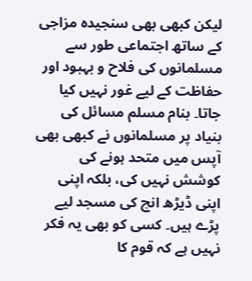لیکن کبھی بھی سنجیدہ مزاجی کے ساتھ اجتماعی طور سے مسلمانوں کی فلاح و بہبود اور حفاظت کے لیے غور نہیں کیا جاتا۔ بنام مسلم مسائل کی بنیاد پر مسلمانوں نے کبھی بھی آپس میں متحد ہونے کی کوشش نہیں کی، بلکہ اپنی اپنی ڈیڑھ انچ کی مسجد لیے پڑے ہیں۔ کسی کو بھی یہ فکر نہیں ہے کہ قوم کا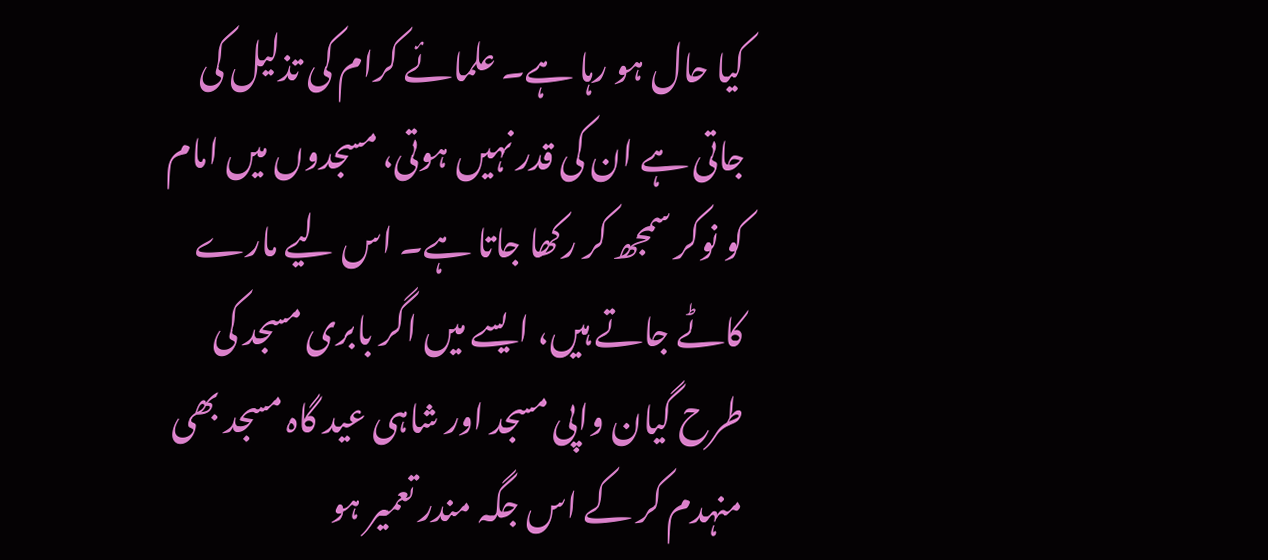کیا حال ہو رہا ہے۔ علمائے کرام کی تذلیل کی جاتی ہے ان کی قدر نہیں ہوتی، مسجدوں میں امام کو نوکر سمجھ کر رکھا جاتا ہے۔ اس لیے مارے کاٹے جاتے ہیں، ایسے میں اگر بابری مسجد کی طرح گیان واپی مسجد اور شاہی عید گاہ مسجد بھی منہدم کر کے اس جگہ مندر تعمیر ہو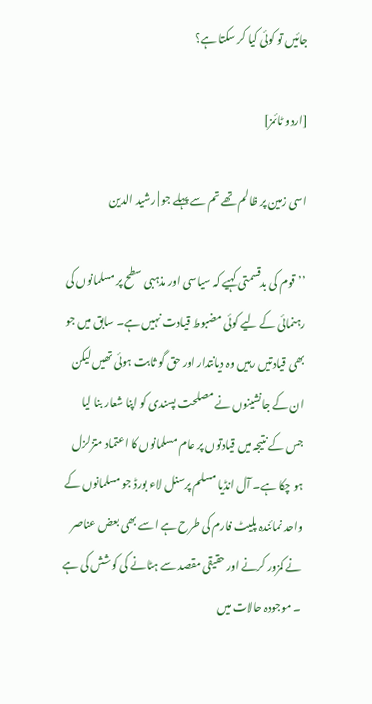جائیں تو کوئی کیا کر سکتا ہے؟

[اردو ٹائمز]

اسی زمین پر ظالم تھے تم سے پہلے جو | رشید الدین

’’قوم کی بدقسمتی کہیے کہ سیاسی اور مذہبی سطح پر مسلمانوں کی رہنمائی کے لیے کوئی مضبوط قیادت نہیں ہے۔ سابق میں جو بھی قیادتیں رہیں وہ دیانتدار اور حق گو ثابت ہوئی تھیں لیکن ان کے جانشینوں نے مصلحت پسندی کو اپنا شعار بنا لیا جس کے نتیجہ میں قیادتوں پر عام مسلمانوں کا اعتماد متزلزل ہو چکا ہے۔ آل انڈیا مسلم پرسنل لاء بورڈ جو مسلمانوں کے واحد نمائندہ پلیٹ فارم کی طرح ہے اسے بھی بعض عناصر نے کمزور کرنے اور حقیقی مقصد سے ہٹانے کی کوشش کی ہے ۔ موجودہ حالات میں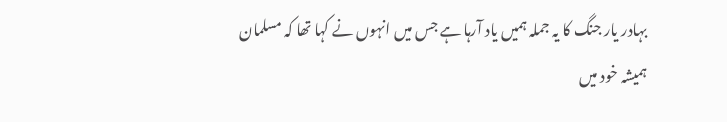بہادر یار جنگ کا یہ جملہ ہمیں یاد آرہا ہے جس میں انہوں نے کہا تھا کہ مسلمان ہمیشہ خود میں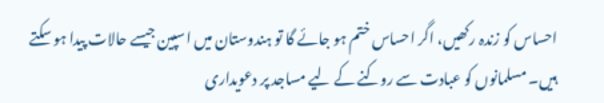احساس کو زندہ رکھیں، اگر احساس ختم ہو جائے گا تو ہندوستان میں اسپین جیسے حالات پیدا ہو سکتے ہیں۔ مسلمانوں کو عبادت سے روکنے کے لیے مساجد پر دعویداری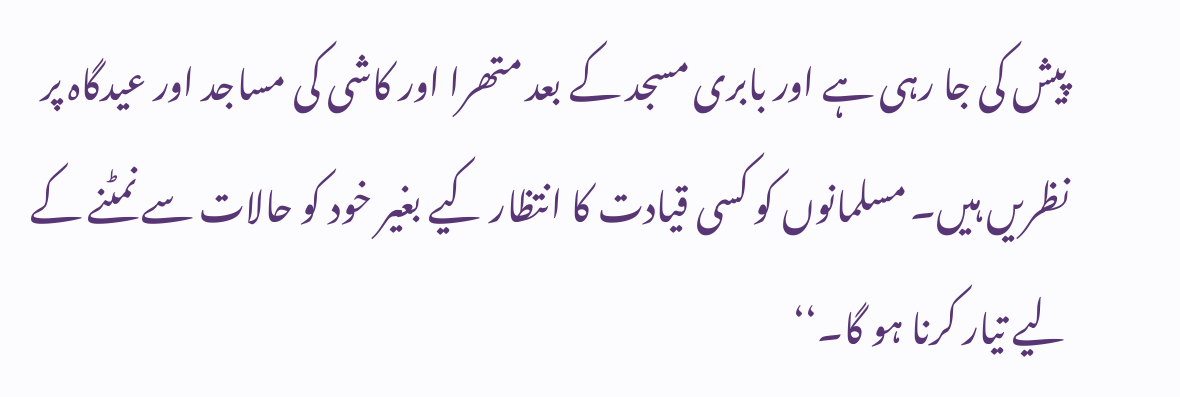پیش کی جا رہی ہے اور بابری مسجد کے بعد متھرا اور کاشی کی مساجد اور عیدگاہ پر نظریں ہیں۔ مسلمانوں کو کسی قیادت کا انتظار کیے بغیر خود کو حالات سے نمٹنے کے لیے تیار کرنا ہو گا۔‘‘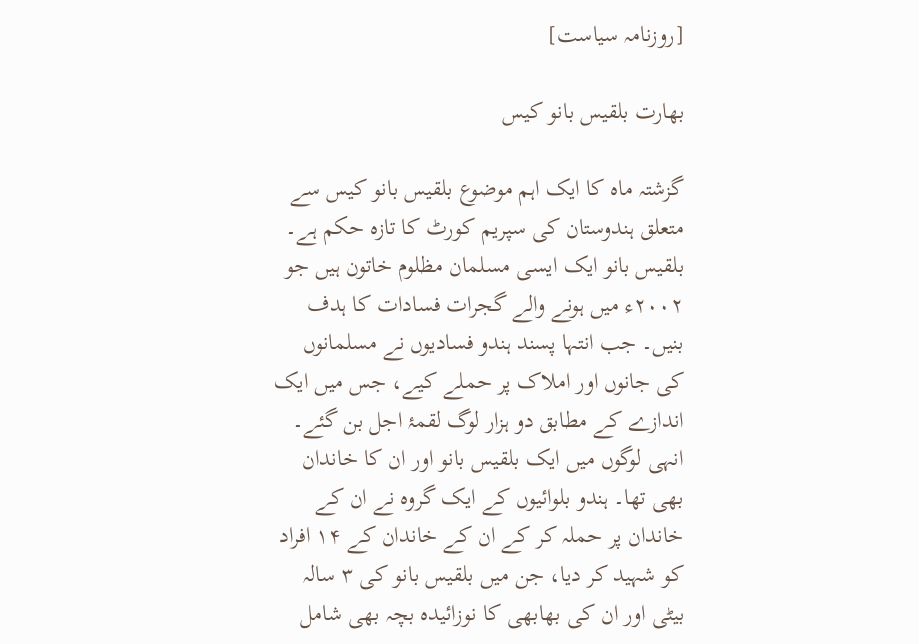[روزنامہ سیاست]

بھارت بلقیس بانو کیس

گزشتہ ماہ کا ایک اہم موضوع بلقیس بانو کیس سے متعلق ہندوستان کی سپریم کورٹ کا تازہ حکم ہے۔ بلقیس بانو ایک ایسی مسلمان مظلوم خاتون ہیں جو ۲۰۰۲ء میں ہونے والے گجرات فسادات کا ہدف بنیں۔ جب انتہا پسند ہندو فسادیوں نے مسلمانوں کی جانوں اور املاک پر حملے کیے، جس میں ایک اندازے کے مطابق دو ہزار لوگ لقمۂ اجل بن گئے۔ انہی لوگوں میں ایک بلقیس بانو اور ان کا خاندان بھی تھا۔ ہندو بلوائیوں کے ایک گروہ نے ان کے خاندان پر حملہ کر کے ان کے خاندان کے ۱۴ افراد کو شہید کر دیا، جن میں بلقیس بانو کی ۳ سالہ بیٹی اور ان کی بھابھی کا نوزائیدہ بچہ بھی شامل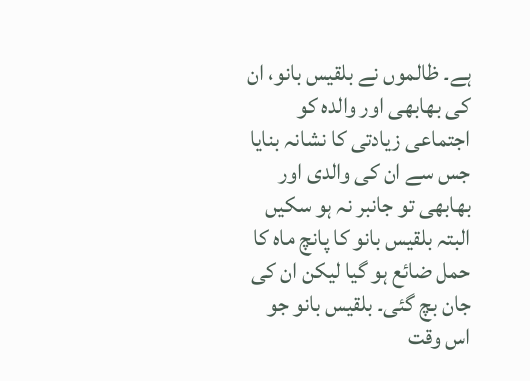ہے۔ ظالموں نے بلقیس بانو، ان کی بھابھی اور والدہ کو اجتماعی زیادتی کا نشانہ بنایا جس سے ان کی والدی اور بھابھی تو جانبر نہ ہو سکیں البتہ بلقیس بانو کا پانچ ماہ کا حمل ضائع ہو گیا لیکن ان کی جان بچ گئی۔ بلقیس بانو جو اس وقت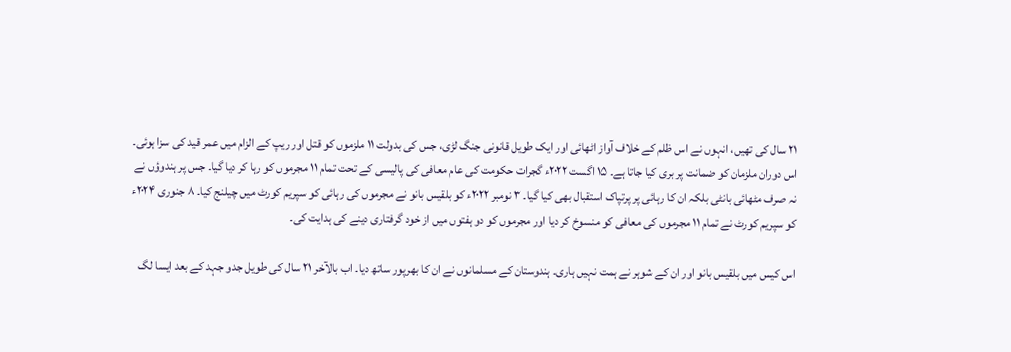۲۱ سال کی تھیں، انہوں نے اس ظلم کے خلاف آواز اٹھائی اور ایک طویل قانونی جنگ لڑی، جس کی بدولت ۱۱ ملزموں کو قتل اور ریپ کے الزام میں عمر قید کی سزا ہوئی۔ اس دوران ملزمان کو ضمانت پر بری کیا جاتا ہے۔ ۱۵ اگست ۲۰۲۲ء گجرات حکومت کی عام معافی کی پالیسی کے تحت تمام ۱۱ مجرموں کو رہا کر دیا گیا۔ جس پر ہندوؤں نے نہ صرف مٹھائی بانٹی بلکہ ان کا رہائی پر پرتپاک استقبال بھی کیا گیا۔ ۳ نومبر ۲۰۲۲ء کو بلقیس بانو نے مجرموں کی رہائی کو سپریم کورٹ میں چیلنج کیا۔ ۸ جنوری ۲۰۲۴ء کو سپریم کورٹ نے تمام ۱۱ مجرموں کی معافی کو منسوخ کر دیا اور مجرموں کو دو ہفتوں میں از خود گرفتاری دینے کی ہدایت کی۔

اس کیس میں بلقیس بانو اور ان کے شوہر نے ہمت نہیں ہاری۔ ہندوستان کے مسلمانوں نے ان کا بھرپور ساتھ دیا۔ اب بالآخر ۲۱ سال کی طویل جدو جہد کے بعد ایسا لگ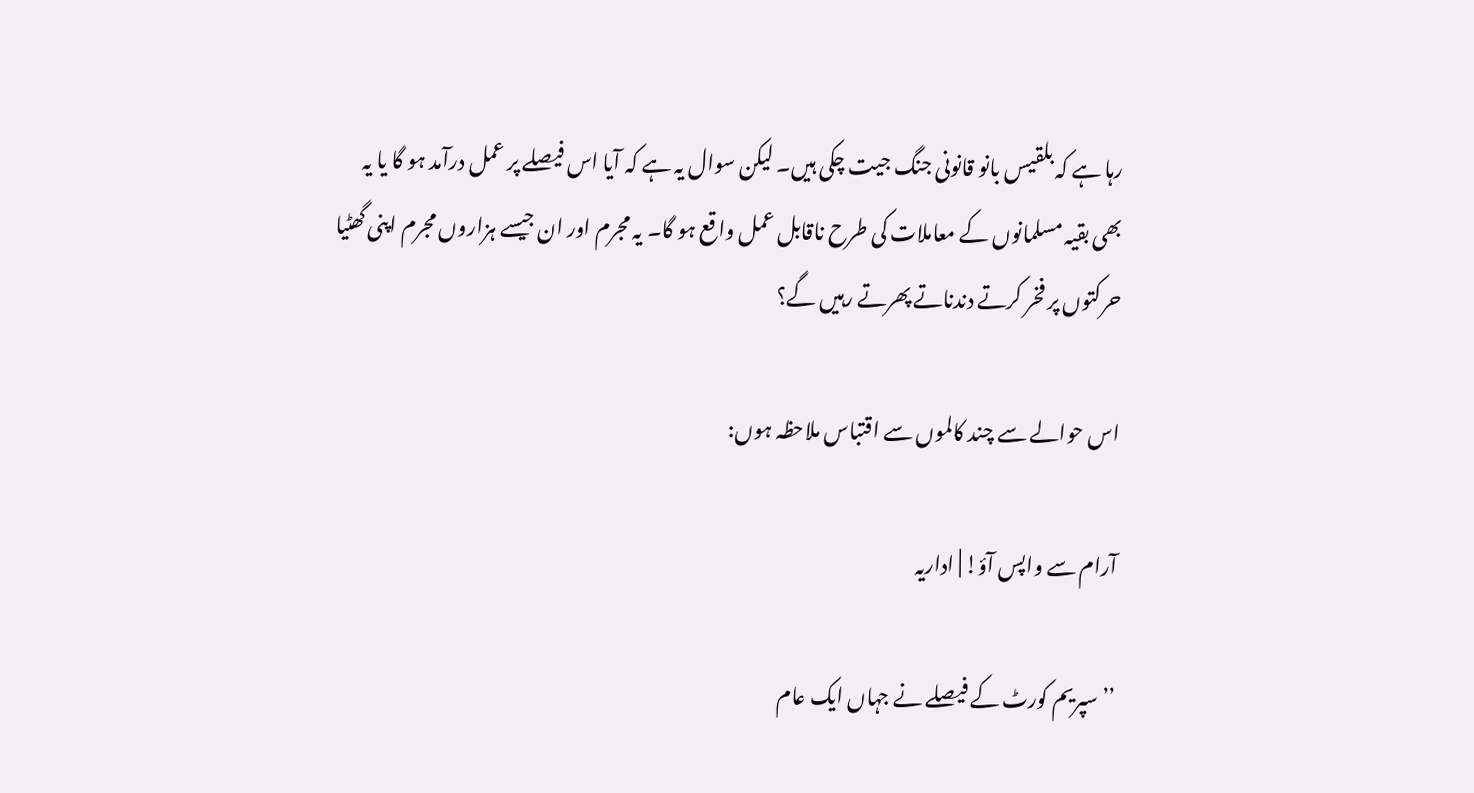رہا ہے کہ بلقیس بانو قانونی جنگ جیت چکی ہیں۔ لیکن سوال یہ ہے کہ آیا اس فیصلے پر عمل درآمد ہو گا یا یہ بھی بقیہ مسلمانوں کے معاملات کی طرح ناقابل عمل واقع ہو گا۔ یہ مجرم اور ان جیسے ہزاروں مجرم اپنی گھٹیا حرکتوں پر فخر کرتے دندناتے پھرتے رہیں گے؟

اس حوالے سے چند کالموں سے اقتباس ملاحظہ ہوں:

آرام سے واپس آؤ! | اداریہ

’’سپریم کورٹ کے فیصلے نے جہاں ایک عام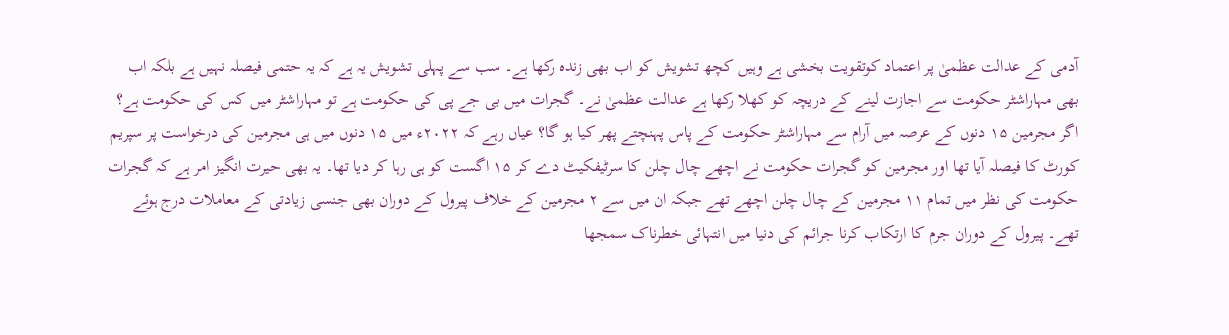آدمی کے عدالت عظمیٰ پر اعتماد کوتقویت بخشی ہے وہیں کچھ تشویش کو اب بھی زندہ رکھا ہے۔ سب سے پہلی تشویش یہ ہے کہ یہ حتمی فیصلہ نہیں ہے بلکہ اب بھی مہاراشٹر حکومت سے اجازت لینے کے دریچہ کو کھلا رکھا ہے عدالت عظمیٰ نے۔ گجرات میں بی جے پی کی حکومت ہے تو مہاراشٹر میں کس کی حکومت ہے؟ اگر مجرمین ۱۵ دنوں کے عرصہ میں آرام سے مہاراشٹر حکومت کے پاس پہنچتے پھر کیا ہو گا؟ عیاں رہے کہ ۲۰۲۲ء میں ۱۵ دنوں میں ہی مجرمین کی درخواست پر سپریم کورٹ کا فیصلہ آیا تھا اور مجرمین کو گجرات حکومت نے اچھے چال چلن کا سرٹیفکیٹ دے کر ۱۵ اگست کو ہی رہا کر دیا تھا۔ یہ بھی حیرت انگیز امر ہے کہ گجرات حکومت کی نظر میں تمام ۱۱ مجرمین کے چال چلن اچھے تھے جبکہ ان میں سے ۲ مجرمین کے خلاف پیرول کے دوران بھی جنسی زیادتی کے معاملات درج ہوئے تھے۔ پیرول کے دوران جرم کا ارتکاب کرنا جرائم کی دنیا میں انتہائی خطرناک سمجھا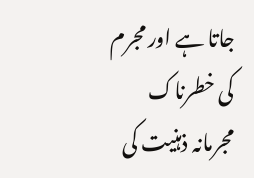جاتا ہے اور مجرم کی خطرناک مجرمانہ ذہنیت کی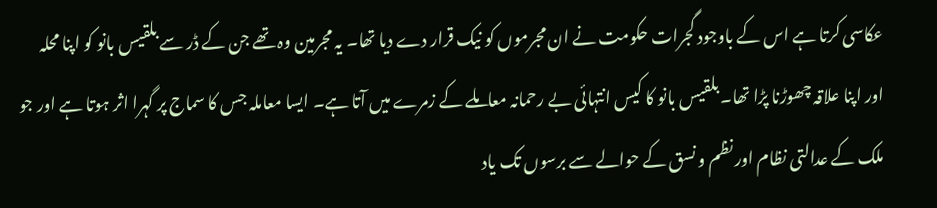عکاسی کرتا ہے اس کے باوجود گجرات حکومت نے ان مجرموں کو نیک قرار دے دیا تھا۔ یہ مجرمین وہ تھے جن کے ڈر سے بلقیس بانو کو اپنا محلہ اور اپنا علاقہ چھوڑنا پڑا تھا۔ بلقیس بانو کا کیس انتہائی بے رحمانہ معاملے کے زمرے میں آتا ہے۔ ایسا معاملہ جس کا سماج پر گہرا اثر ہوتا ہے اور جو ملک کے عدالتی نظام اور نظم و نسق کے حوالے سے برسوں تک یاد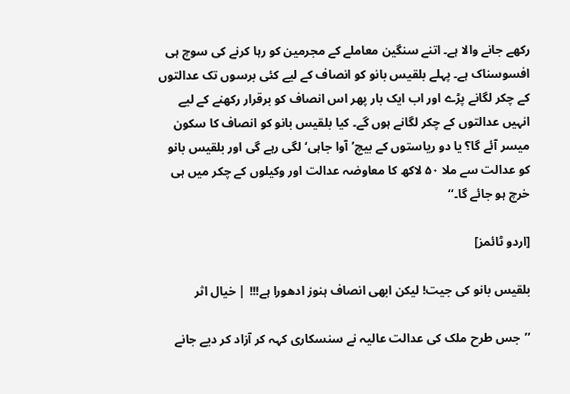رکھے جانے والا ہے۔ اتنے سنگین معاملے کے مجرمین کو رہا کرنے کی سوچ ہی افسوسناک ہے۔ پہلے بلقیس بانو کو انصاف کے لیے کئی برسوں تک عدالتوں کے چکر لگانے پڑے اور اب ایک بار پھر اس انصاف کو برقرار رکھنے کے لیے انہیں عدالتوں کے چکر لگانے ہوں گے۔ کیا بلقیس بانو کو انصاف کا سکون میسر آئے گا؟ یا دو ریاستوں کے بیچ’آوا جاہی‘ لگی رہے گی اور بلقیس بانو کو عدالت سے ملا ۵۰ لاکھ کا معاوضہ عدالت اور وکیلوں کے چکر میں ہی خرچ ہو جائے گا۔‘‘

[اردو ٹائمز]

بلقیس بانو کی جیت! لیکن ابھی انصاف ہنوز ادھورا ہے!!! | خیال اثر

’’جس طرح ملک کی عدالت عالیہ نے سنسکاری کہہ کر آزاد کر دیے جانے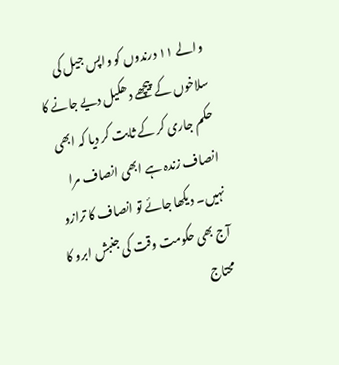والے ۱۱ درندوں کو واپس جیل کی سلاخوں کے پیچھے دھکیل دیے جانے کا حکم جاری کر کے ثابت کر دیا کہ ابھی انصاف زندہ ہے ابھی انصاف مرا نہیں۔ دیکھا جائے تو انصاف کا ترازو آج بھی حکومت وقت کی جنبش ابرو کا محتاج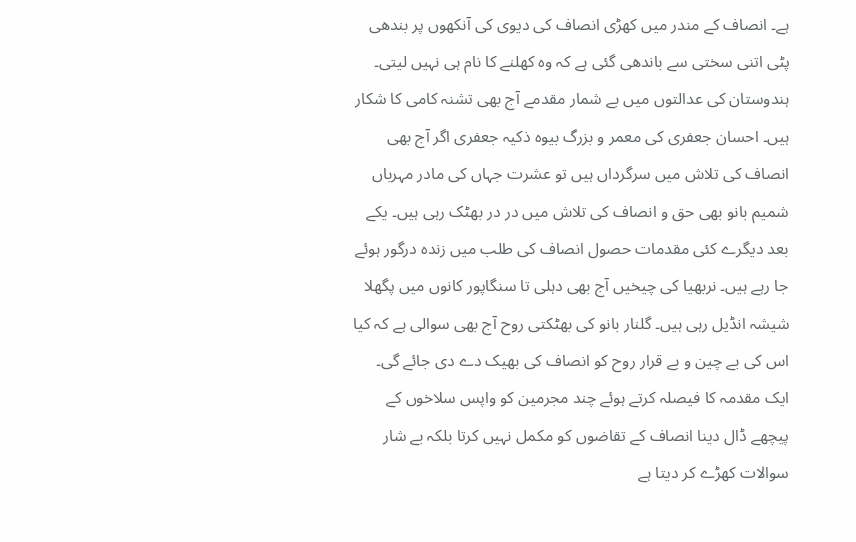ہے۔ انصاف کے مندر میں کھڑی انصاف کی دیوی کی آنکھوں پر بندھی پٹی اتنی سختی سے باندھی گئی ہے کہ وہ کھلنے کا نام ہی نہیں لیتی۔ ہندوستان کی عدالتوں میں بے شمار مقدمے آج بھی تشنہ کامی کا شکار ہیں۔ احسان جعفری کی معمر و بزرگ بیوہ ذکیہ جعفری اگر آج بھی انصاف کی تلاش میں سرگرداں ہیں تو عشرت جہاں کی مادر مہرباں شمیم بانو بھی حق و انصاف کی تلاش میں در در بھٹک رہی ہیں۔ یکے بعد دیگرے کئی مقدمات حصول انصاف کی طلب میں زندہ درگور ہوئے جا رہے ہیں۔ نربھیا کی چیخیں آج بھی دہلی تا سنگاپور کانوں میں پگھلا شیشہ انڈیل رہی ہیں۔ گلنار بانو کی بھٹکتی روح آج بھی سوالی ہے کہ کیا اس کی بے چین و بے قرار روح کو انصاف کی بھیک دے دی جائے گی۔ ایک مقدمہ کا فیصلہ کرتے ہوئے چند مجرمین کو واپس سلاخوں کے پیچھے ڈال دینا انصاف کے تقاضوں کو مکمل نہیں کرتا بلکہ بے شار سوالات کھڑے کر دیتا ہے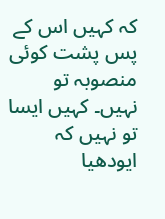کہ کہیں اس کے پس پشت کوئی منصوبہ تو نہیں۔ کہیں ایسا تو نہیں کہ ایودھیا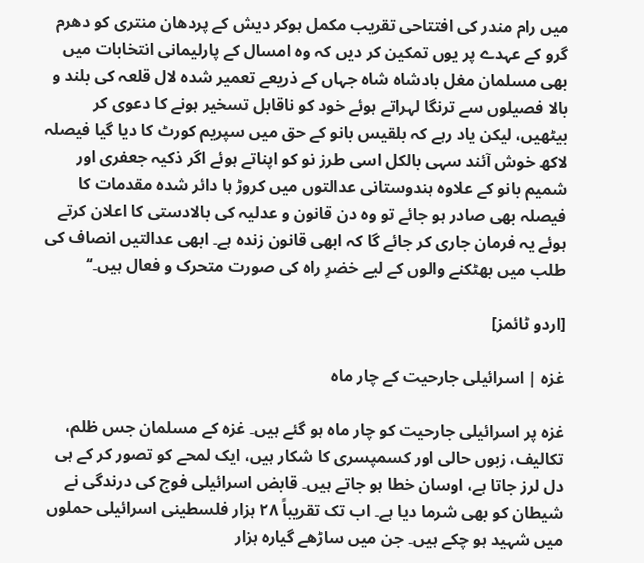میں رام مندر کی افتتاحی تقریب مکمل ہوکر دیش کے پردھان منتری کو دھرم گرو کے عہدے پر یوں تمکین کر دیں کہ وہ امسال کے پارلیمانی انتخابات میں بھی مسلمان مغل بادشاہ شاہ جہاں کے ذریعے تعمیر شدہ لال قلعہ کی بلند و بالا فصیلوں سے ترنگا لہراتے ہوئے خود کو ناقابل تسخیر ہونے کا دعوی کر بیٹھیں، لیکن یاد رہے کہ بلقیس بانو کے حق میں سپریم کورٹ کا دیا گیا فیصلہ لاکھ خوش آئند سہی بالکل اسی طرز نو کو اپناتے ہوئے اگر ذکیہ جعفری اور شمیم بانو کے علاوہ ہندوستانی عدالتوں میں کروڑ ہا دائر شدہ مقدمات کا فیصلہ بھی صادر ہو جائے تو وہ دن قانون و عدلیہ کی بالادستی کا اعلان کرتے ہوئے یہ فرمان جاری کر جائے گا کہ ابھی قانون زندہ ہے۔ ابھی عدالتیں انصاف کی طلب میں بھٹکنے والوں کے لیے خضرِ راہ کی صورت متحرک و فعال ہیں۔‘‘

[اردو ٹائمز]

غزہ | اسرائیلی جارحیت کے چار ماہ

غزہ پر اسرائیلی جارحیت کو چار ماہ ہو گئے ہیں۔ غزہ کے مسلمان جس ظلم، تکالیف، زبوں حالی اور کسمپسری کا شکار ہیں، ایک لمحے کو تصور کر کے ہی دل لرز جاتا ہے، اوسان خطا ہو جاتے ہیں۔ قابض اسرائیلی فوج کی درندگی نے شیطان کو بھی شرما دیا ہے۔ اب تک تقریباً ۲۸ ہزار فلسطینی اسرائیلی حملوں میں شہید ہو چکے ہیں۔ جن میں ساڑھے گیارہ ہزار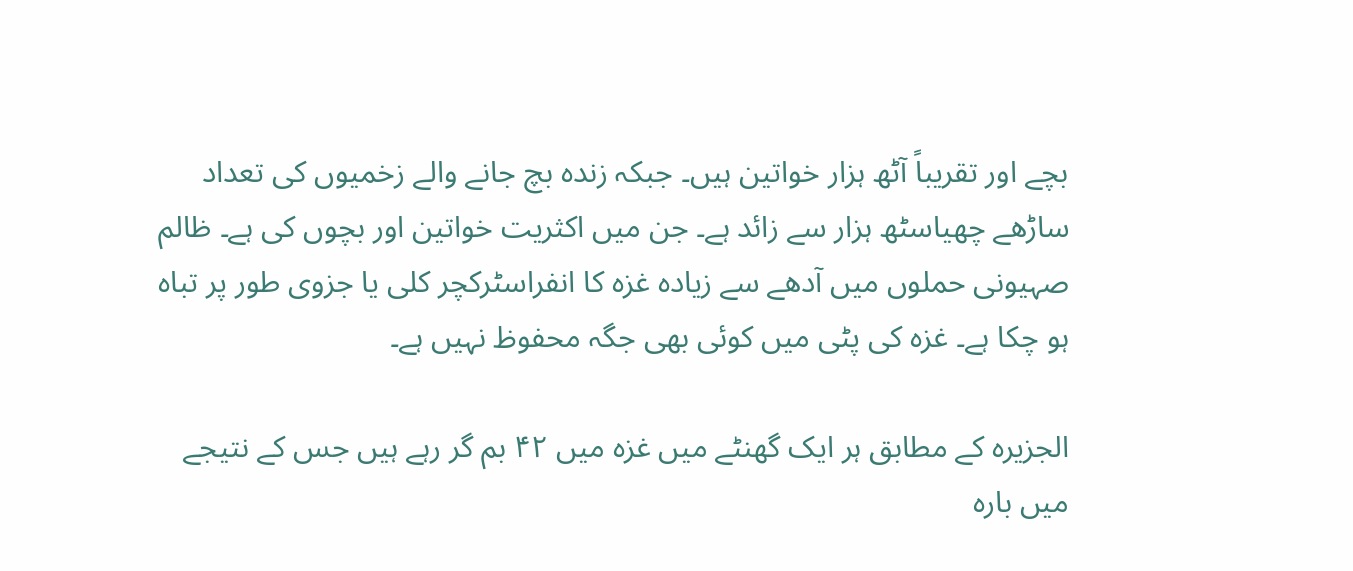بچے اور تقریباً آٹھ ہزار خواتین ہیں۔ جبکہ زندہ بچ جانے والے زخمیوں کی تعداد ساڑھے چھیاسٹھ ہزار سے زائد ہے۔ جن میں اکثریت خواتین اور بچوں کی ہے۔ ظالم صہیونی حملوں میں آدھے سے زیادہ غزہ کا انفراسٹرکچر کلی یا جزوی طور پر تباہ ہو چکا ہے۔ غزہ کی پٹی میں کوئی بھی جگہ محفوظ نہیں ہے۔

الجزیرہ کے مطابق ہر ایک گھنٹے میں غزہ میں ۴۲ بم گر رہے ہیں جس کے نتیجے میں بارہ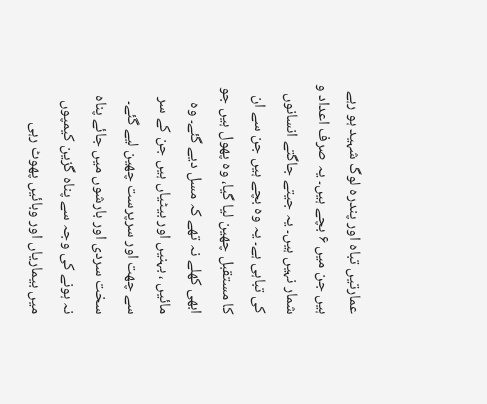عمارتیں تباہ اور پندرہ لوگ شہید ہو رہے ہیں جن میں ۶ بچے ہیں۔ یہ صرف اعداد و شمار نہیں ہیں۔ یہ جیتے جاگتے انسانوں کی تباہی ہے۔ یہ وہ بچے ہیں جن سے ان کا مستقبل چھین لیا گیا، وہ پھول ہیں جو ابھی کھلے نہ تھے کہ مسل دیے گئے۔ وہ مائیں ، بہنیں اور بیٹیاں ہیں جن کے سر سے چھت اور سرپرست چھین لیے گئے۔ سخت سردی اور بارشوں میں جائے پناہ نہ ہونے کی وجہ سے پناہ گزین کیمپوں میں بیماریاں اور وبائیں پھوٹ رہی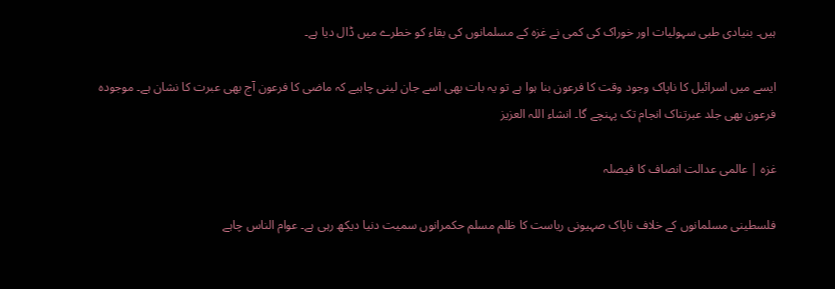ہیں۔ بنیادی طبی سہولیات اور خوراک کی کمی نے غزہ کے مسلمانوں کی بقاء کو خطرے میں ڈال دیا ہے۔

ایسے میں اسرائیل کا ناپاک وجود وقت کا فرعون بنا ہوا ہے تو یہ بات بھی اسے جان لینی چاہیے کہ ماضی کا فرعون آج بھی عبرت کا نشان ہے۔ موجودہ فرعون بھی جلد عبرتناک انجام تک پہنچے گا۔ انشاء اللہ العزیز

غزہ | عالمی عدالت انصاف کا فیصلہ

فلسطینی مسلمانوں کے خلاف ناپاک صہیونی ریاست کا ظلم مسلم حکمرانوں سمیت دنیا دیکھ رہی ہے۔ عوام الناس چاہے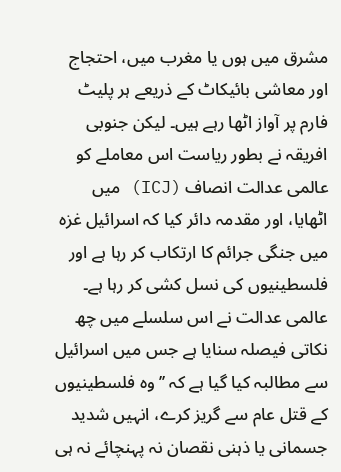مشرق میں ہوں یا مغرب میں، احتجاج اور معاشی بائیکاٹ کے ذریعے ہر پلیٹ فارم پر آواز اٹھا رہے ہیں۔ لیکن جنوبی افریقہ نے بطور ریاست اس معاملے کو عالمی عدالت انصاف (ICJ) میں اٹھایا، اور مقدمہ دائر کیا کہ اسرائیل غزہ میں جنگی جرائم کا ارتکاب کر رہا ہے اور فلسطینیوں کی نسل کشی کر رہا ہے۔ عالمی عدالت نے اس سلسلے میں چھ نکاتی فیصلہ سنایا ہے جس میں اسرائیل سے مطالبہ کیا گیا ہے کہ ’’وہ فلسطینیوں کے قتل عام سے گریز کرے، انہیں شدید جسمانی یا ذہنی نقصان نہ پہنچائے نہ ہی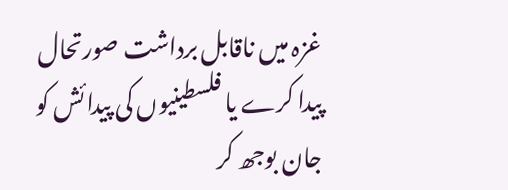غزہ میں ناقابل برداشت صورتحال پیدا کرے یا فلسطینیوں کی پیدائش کو جان بوجھ کر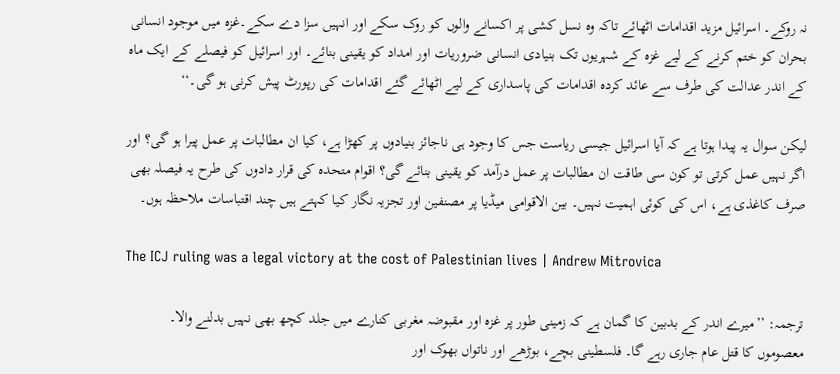نہ روکے۔ اسرائیل مزید اقدامات اٹھائے تاکہ وہ نسل کشی پر اکسانے والوں کو روک سکے اور انہیں سزا دے سکے۔غزہ میں موجود انسانی بحران کو ختم کرنے کے لیے غزہ کے شہریوں تک بنیادی انسانی ضروریات اور امداد کو یقینی بنائے۔ اور اسرائیل کو فیصلے کے ایک ماہ کے اندر عدالت کی طرف سے عائد کردہ اقدامات کی پاسداری کے لیے اٹھائے گئے اقدامات کی رپورٹ پیش کرنی ہو گی۔‘‘

لیکن سوال یہ پیدا ہوتا ہے کہ آیا اسرائیل جیسی ریاست جس کا وجود ہی ناجائز بنیادوں پر کھڑا ہے، کیا ان مطالبات پر عمل پیرا ہو گی؟ اور اگر نہیں عمل کرتی تو کون سی طاقت ان مطالبات پر عمل درآمد کو یقینی بنائے گی؟ اقوام متحدہ کی قرار دادوں کی طرح یہ فیصلہ بھی صرف کاغذی ہے، اس کی کوئی اہمیت نہیں۔ بین الاقوامی میڈیا پر مصنفین اور تجزیہ نگار کیا کہتے ہیں چند اقتباسات ملاحظہ ہوں۔

The ICJ ruling was a legal victory at the cost of Palestinian lives | Andrew Mitrovica

ترجمہ: ’’میرے اندر کے بدبین کا گمان ہے کہ زمینی طور پر غزہ اور مقبوضہ مغربی کنارے میں جلد کچھ بھی نہیں بدلنے والا۔ معصوموں کا قتل عام جاری رہے گا۔ فلسطینی بچے، بوڑھے اور ناتواں بھوک اور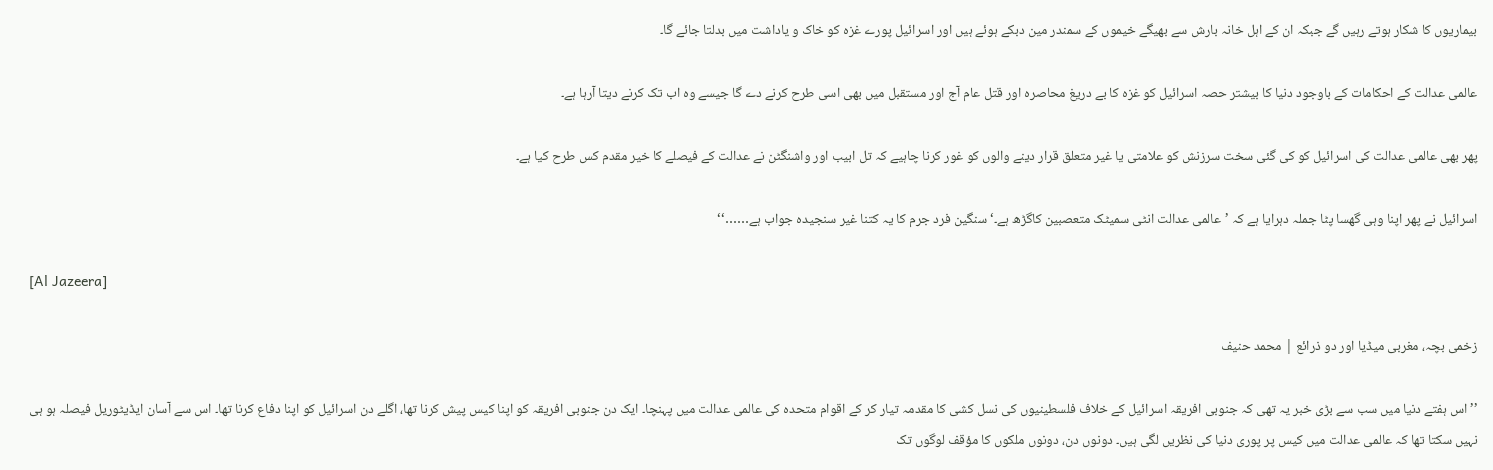بیماریوں کا شکار ہوتے رہیں گے جبکہ ان کے اہل خانہ بارش سے بھیگے خیموں کے سمندر مین دبکے ہوئے ہیں اور اسرائیل پورے غزہ کو خاک و یاداشت میں بدلتا جائے گا۔

عالمی عدالت کے احکامات کے باوجود دنیا کا بیشتر حصہ اسرائیل کو غزہ کا بے دریغ محاصرہ اور قتل عام آج اور مستقبل میں بھی اسی طرح کرنے دے گا جیسے وہ اب تک کرنے دیتا آرہا ہے۔

پھر بھی عالمی عدالت کی اسرائیل کو کی گئی سخت سرزنش کو علامتی یا غیر متعلق قرار دینے والوں کو غور کرنا چاہیے کہ تل ابیب اور واشنگٹن نے عدالت کے فیصلے کا خیر مقدم کس طرح کیا ہے۔

اسرائیل نے پھر اپنا وہی گھسا پٹا جملہ دہرایا ہے کہ ’عالمی عدالت انٹی سمیٹک متعصبین کاگڑھ ہے۔‘ سنگین فرد جرم کا یہ کتنا غیر سنجیدہ جواب ہے……‘‘

[Al Jazeera]

زخمی بچہ، مغربی میڈیا اور دو ذرائع | محمد حنیف

’’اس ہفتے دنیا میں سب سے بڑی خبر یہ تھی کہ جنوبی افریقہ اسرائیل کے خلاف فلسطینیوں کی نسل کشی کا مقدمہ تیار کر کے اقوام متحدہ کی عالمی عدالت میں پہنچا۔ ایک دن جنوبی افریقہ کو اپنا کیس پیش کرنا تھا، اگلے دن اسرائیل کو اپنا دفاع کرنا تھا۔ اس سے آسان ایڈیٹوریل فیصلہ ہو ہی نہیں سکتا تھا کہ عالمی عدالت میں کیس پر پوری دنیا کی نظریں لگی ہیں۔ دونوں دن، دونوں ملکوں کا مؤقف لوگوں تک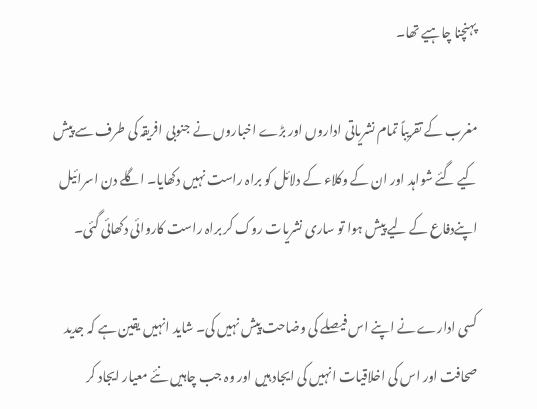پہنچنا چاہیے تھا۔

مغرب کے تقریباً تمام نشریاتی اداروں اور بڑے اخباروں نے جنوبی افریقہ کی طرف سے پیش کیے گئے شواہد اور ان کے وکلاء کے دلائل کو براہ راست نہیں دکھایا۔ اگلے دن اسرائیل اپنےدفاع کے لیے پیش ہوا تو ساری نشریات روک کر براہ راست کاروائی دکھائی گئی۔

کسی ادارے نے اپنے اس فیصلے کی وضاحت پیش نہیں کی۔ شاید انہیں یقین ہے کہ جدید صحافت اور اس کی اخلاقیات انہیں کی ایجاد ہیں اور وہ جب چاہیں نئے معیار ایجاد کر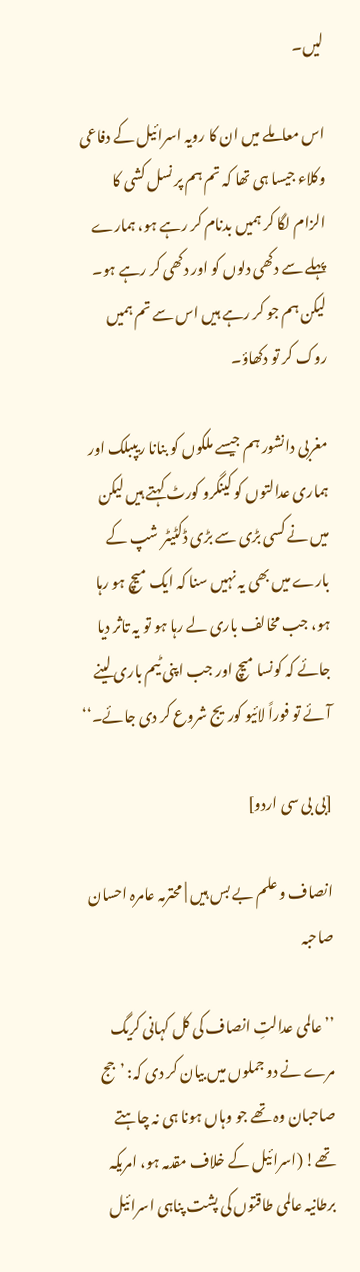لیں۔

اس معاملے میں ان کا رویہ اسرائیل کے دفاعی وکلاء جیسا ہی تھا کہ تم ہم پر نسل کشی کا الزام لگا کر ہمیں بدنام کر رہے ہو، ہمارے پہلے سے دکھی دلوں کو اور دکھی کر رہے ہو۔ لیکن ہم جو کر رہے ہیں اس سے تم ہمیں روک کر تو دکھاؤ۔

مغربی دانشور ہم جیسے ملکوں کو بنانا ریپبلک اور ہماری عدالتوں کو کینگرو کورٹ کہتے ہیں لیکن میں نے کسی بڑی سے بڑی ڈکٹیٹر شپ کے بارے میں بھی یہ نہیں سنا کہ ایک میچ ہو رہا ہو، جب مخالف باری لے رہا ہو تو یہ تاثر دیا جائے کہ کونسا میچ اور جب اپنی ٹیم باری لینے آئے تو فوراً لائیو کوریج شروع کر دی جائے۔‘‘

[بی بی سی اردو]

انصاف و علم بے بس ہیں | محترمہ عامرہ احسان صاحبہ

’’عالمی عدالتِ انصاف کی کل کہانی کریگ مرے نے دو جملوں میں بیان کر دی کہ: ’جج صاحبان وہ تھے جو وہاں ہونا ہی نہ چاہتے تھے! (اسرائیل کے خلاف مقدمہ ہو، امریکہ برطانیہ عالمی طاقتوں کی پشت پناہی اسرائیل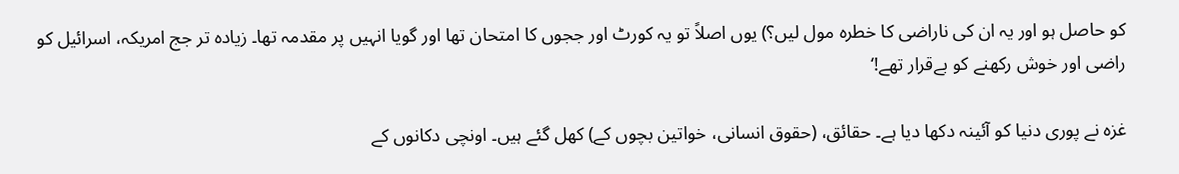کو حاصل ہو اور یہ ان کی ناراضی کا خطرہ مول لیں؟) یوں اصلاً تو یہ کورٹ اور ججوں کا امتحان تھا اور گویا انہیں پر مقدمہ تھا۔ زیادہ تر جج امریکہ، اسرائیل کو راضی اور خوش رکھنے کو بےقرار تھے!‘

غزہ نے پوری دنیا کو آئینہ دکھا دیا ہے۔ حقائق، (حقوق انسانی، خواتین بچوں کے) کھل گئے ہیں۔ اونچی دکانوں کے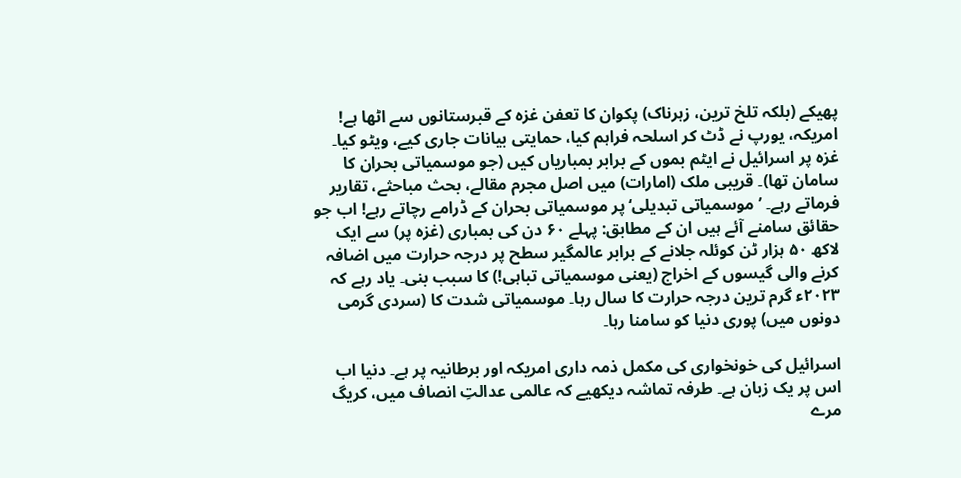پھیکے (بلکہ تلخ ترین، زہرناک) پکوان کا تعفن غزہ کے قبرستانوں سے اٹھا ہے! امریکہ، یورپ نے ڈٹ کر اسلحہ فراہم کیا، حمایتی بیانات جاری کیے، ویٹو کیا۔ غزہ پر اسرائیل نے ایٹم بموں کے برابر بمباریاں کیں (جو موسمیاتی بحران کا سامان تھا)۔ قریبی ملک (امارات) میں اصل مجرم مقالے، بحث مباحثے، تقاریر فرماتے رہے۔ ’موسمیاتی تبدیلی‘ پر موسمیاتی بحران کے ڈرامے رچاتے رہے! اب جو حقائق سامنے آئے ہیں ان کے مطابق: پہلے ۶۰ دن کی بمباری (غزہ پر) سے ایک لاکھ ۵۰ ہزار ٹن کوئلہ جلانے کے برابر عالمگیر سطح پر درجہ حرارت میں اضافہ کرنے والی گیسوں کے اخراج (یعنی موسمیاتی تباہی!) کا سبب بنی۔ یاد رہے کہ ۲۰۲۳ء گرم ترین درجہ حرارت کا سال رہا۔ موسمیاتی شدت کا (سردی گرمی دونوں میں) پوری دنیا کو سامنا رہا۔

اسرائیل کی خونخواری کی مکمل ذمہ داری امریکہ اور برطانیہ پر ہے۔ دنیا اب اس پر یک زبان ہے۔ طرفہ تماشہ دیکھیے کہ عالمی عدالتِ انصاف میں، کریگ مرے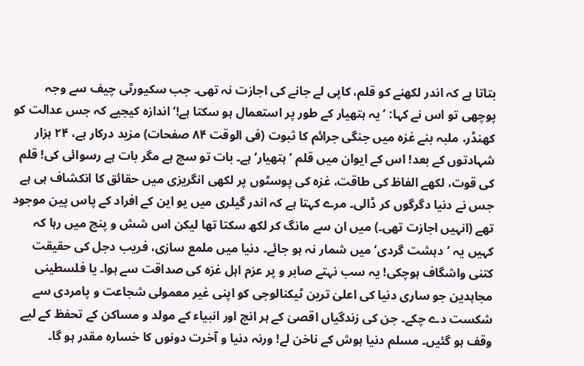بتاتا ہے کہ اندر لکھنے کو قلم، کاپی لے جانے کی اجازت نہ تھی۔ جب سکیورٹی چیف سے وجہ پوچھی تو اس نے کہا: ’یہ ہتھیار کے طور پر استعمال ہو سکتا ہے!‘ اندازہ کیجیے کہ جس عدالت کو کھنڈر، ملبہ بنے غزہ میں جنگی جرائم کا ثبوت (فی الوقت ۸۴ صفحات) مزید درکار ہے، ۲۴ ہزار شہادتوں کے بعد! اس کے ایوان میں قلم ’ہتھیار‘ ہے۔ بات تو سچ ہے مگر بات ہے رسوائی کی! قلم کی قوت، لکھے الفاظ کی طاقت، غزہ کی پوسٹوں پر لکھی انگریزی میں حقائق کا انکشاف ہی ہے جس نے دنیا دگرگوں کر ڈالی۔ مرے کہتا ہے کہ اندر گیلری میں یو این کے افراد کے پاس پین موجود تھے (انہیں اجازت تھی۔) میں ان سے مانگ کر لکھ سکتا تھا لیکن اس شش و پنج میں رہا کہ کہیں یہ ’دہشت گردی‘ میں شمار نہ ہو جائے۔ دنیا میں ملمع سازی، فریب دجل کی حقیقت کتنی واشگاف ہوچکی! یہ سب نہتے صابر و پر عزم اہل غزہ کی صداقت سے ہوا۔ یا فلسطینی مجاہدین جو ساری دنیا کی اعلیٰ ترین ٹیکنالوجی کو اپنی غیر معمولی شجاعت و پامردی سے شکست دے چکے۔ جن کی زندگیاں اقصیٰ کے ہر انچ اور انبیاء کے مولد و مساکن کے تحفظ کے لیے وقف ہو گئیں۔ مسلم دنیا ہوش کے ناخن لے! ورنہ دنیا و آخرت دونوں کا خسارہ مقدر ہو گا۔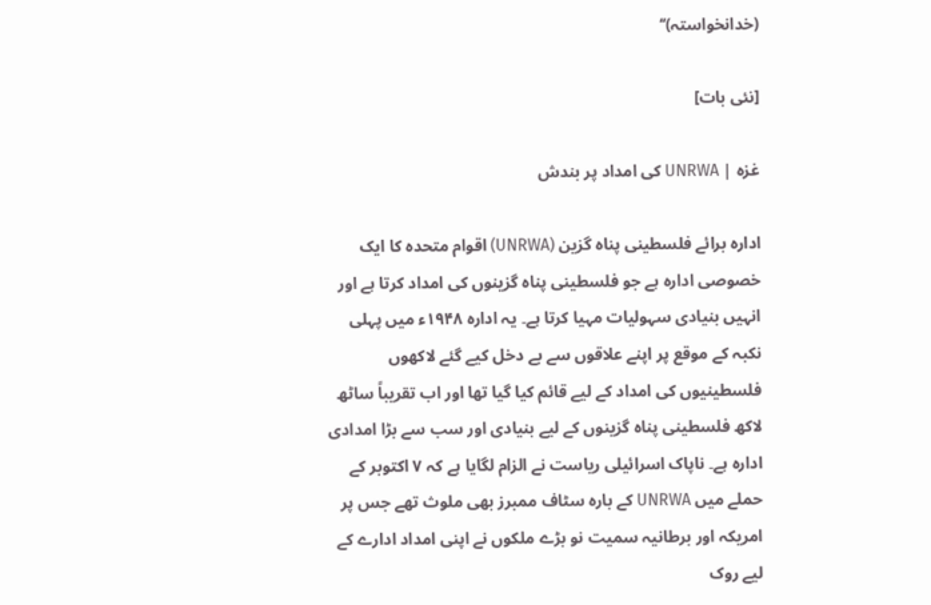(خدانخواستہ)‘‘

[نئی بات]

غزہ | UNRWA کی امداد پر بندش

ادارہ برائے فلسطینی پناہ گزین (UNRWA) اقوام متحدہ کا ایک خصوصی ادارہ ہے جو فلسطینی پناہ گزینوں کی امداد کرتا ہے اور انہیں بنیادی سہولیات مہیا کرتا ہے۔ یہ ادارہ ۱۹۴۸ء میں پہلی نکبہ کے موقع پر اپنے علاقوں سے بے دخل کیے گئے لاکھوں فلسطینیوں کی امداد کے لیے قائم کیا گیا تھا اور اب تقریباً ساٹھ لاکھ فلسطینی پناہ گزینوں کے لیے بنیادی اور سب سے بڑا امدادی ادارہ ہے۔ ناپاک اسرائیلی ریاست نے الزام لگایا ہے کہ ۷ اکتوبر کے حملے میں UNRWA کے بارہ سٹاف ممبرز بھی ملوث تھے جس پر امریکہ اور برطانیہ سمیت نو بڑے ملکوں نے اپنی امداد ادارے کے لیے روک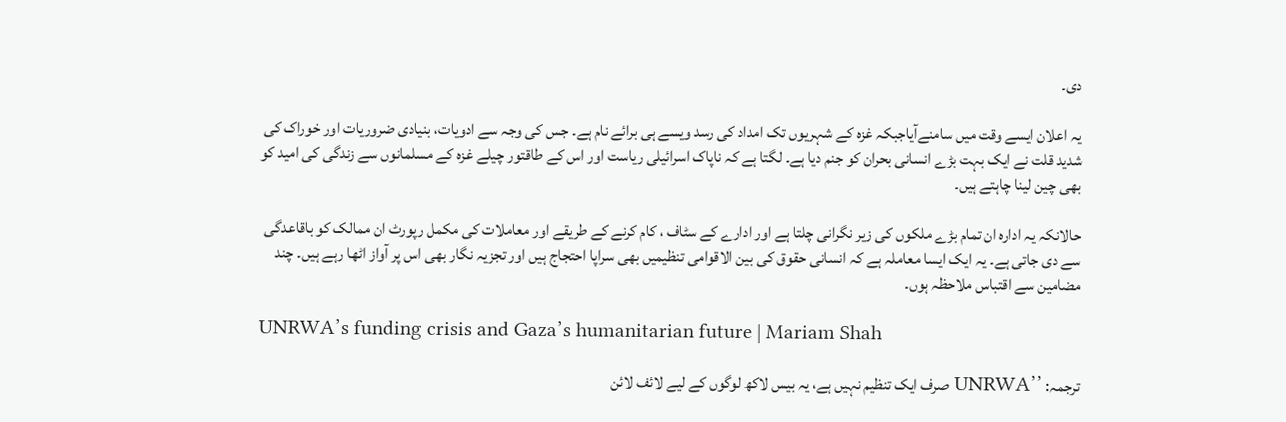دی۔

یہ اعلان ایسے وقت میں سامنےآیاجبکہ غزہ کے شہریوں تک امداد کی رسد ویسے ہی برائے نام ہے۔ جس کی وجہ سے ادویات، بنیادی ضروریات اور خوراک کی شدید قلت نے ایک بہت بڑے انسانی بحران کو جنم دیا ہے۔ لگتا ہے کہ ناپاک اسرائیلی ریاست اور اس کے طاقتور چیلے غزہ کے مسلمانوں سے زندگی کی امید کو بھی چین لینا چاہتے ہیں۔

حالانکہ یہ ادارہ ان تمام بڑے ملکوں کی زیر نگرانی چلتا ہے اور ادارے کے سٹاف ، کام کرنے کے طریقے اور معاملات کی مکمل رپورٹ ان ممالک کو باقاعدگی سے دی جاتی ہے۔ یہ ایک ایسا معاملہ ہے کہ انسانی حقوق کی بین الاقوامی تنظیمیں بھی سراپا احتجاج ہیں اور تجزیہ نگار بھی اس پر آواز اٹھا رہے ہیں۔ چند مضامین سے اقتباس ملاحظہ ہوں۔

UNRWA’s funding crisis and Gaza’s humanitarian future | Mariam Shah

ترجمہ: ’’UNRWA صرف ایک تنظیم نہیں ہے، یہ بیس لاکھ لوگوں کے لیے لائف لائن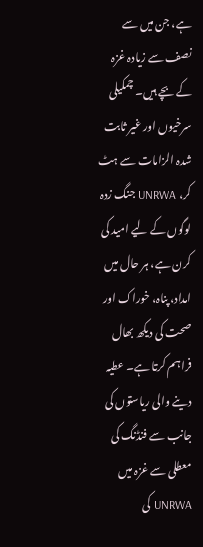ہے، جن میں سے نصف سے زیادہ غزہ کے بچے ہیں۔ چمکیلی سرخیوں اور غیر ثابت شدہ الزامات سے ہٹ کر، UNRWA جنگ زدہ لوگوں کے لیے امید کی کرن ہے، ہر حال میں امداد، پناہ، خوراک اور صحت کی دیکھ بھال فراہم کرتا ہے۔ عطیہ دینے والی ریاستوں کی جانب سے فنڈنگ کی معطلی سے غزہ میں UNRWA کی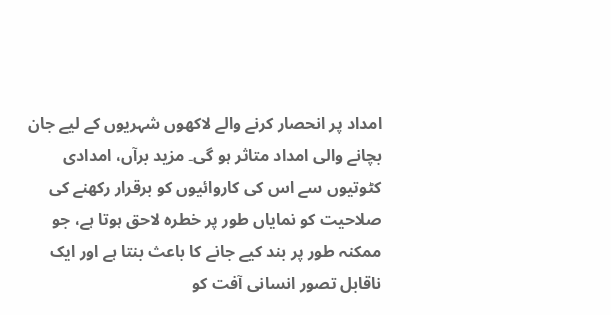امداد پر انحصار کرنے والے لاکھوں شہریوں کے لیے جان بچانے والی امداد متاثر ہو گی۔ مزید برآں، امدادی کٹوتیوں سے اس کی کاروائیوں کو برقرار رکھنے کی صلاحیت کو نمایاں طور پر خطرہ لاحق ہوتا ہے، جو ممکنہ طور پر بند کیے جانے کا باعث بنتا ہے اور ایک ناقابل تصور انسانی آفت کو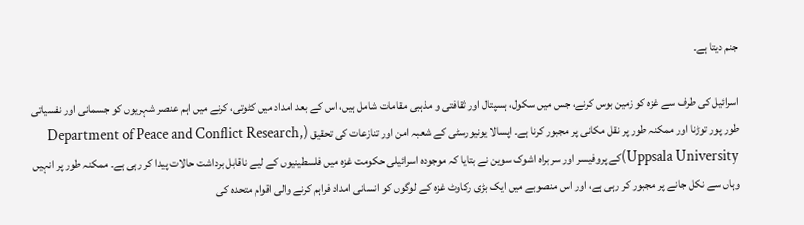جنم دیتا ہے۔

اسرائیل کی طرف سے غزہ کو زمین بوس کرنے، جس میں سکول، ہسپتال اور ثقافتی و مذہبی مقامات شامل ہیں، اس کے بعد امداد میں کٹوتی، کرنے میں اہم عنصر شہریوں کو جسمانی اور نفسیاتی طور پور توڑنا اور ممکنہ طور پر نقل مکانی پر مجبور کرنا ہے۔ اپسالا یونیورسٹی کے شعبہ امن اور تنازعات کی تحقیق (Department of Peace and Conflict Research, Uppsala University)کے پروفیسر اور سربراہ اشوک سوین نے بتایا کہ موجودہ اسرائیلی حکومت غزہ میں فلسطینیوں کے لیے ناقابل برداشت حالات پیدا کر رہی ہے۔ ممکنہ طور پر انہیں وہاں سے نکل جانے پر مجبور کر رہی ہے، اور اس منصوبے میں ایک بڑی رکاوٹ غزہ کے لوگوں کو انسانی امداد فراہم کرنے والی اقوام متحدہ کی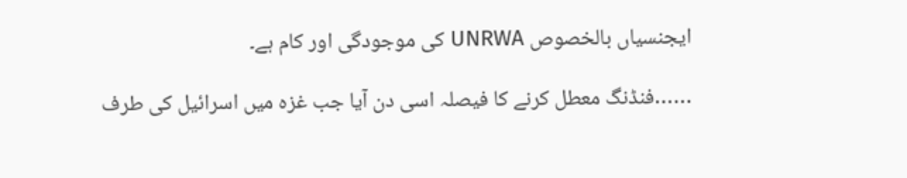ایجنسیاں بالخصوص UNRWA کی موجودگی اور کام ہے۔

……فنڈنگ معطل کرنے کا فیصلہ اسی دن آیا جب غزہ میں اسرائیل کی طرف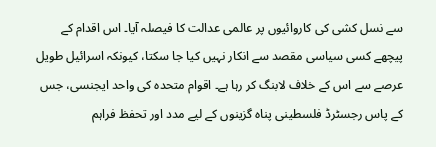سے نسل کشی کی کاروائیوں پر عالمی عدالت کا فیصلہ آیا۔ اس اقدام کے پیچھے کسی سیاسی مقصد سے انکار نہیں کیا جا سکتا، کیونکہ اسرائیل طویل عرصے سے اس کے خلاف لابنگ کر رہا ہے۔ اقوام متحدہ کی واحد ایجنسی، جس کے پاس رجسٹرڈ فلسطینی پناہ گزینوں کے لیے مدد اور تحفظ فراہم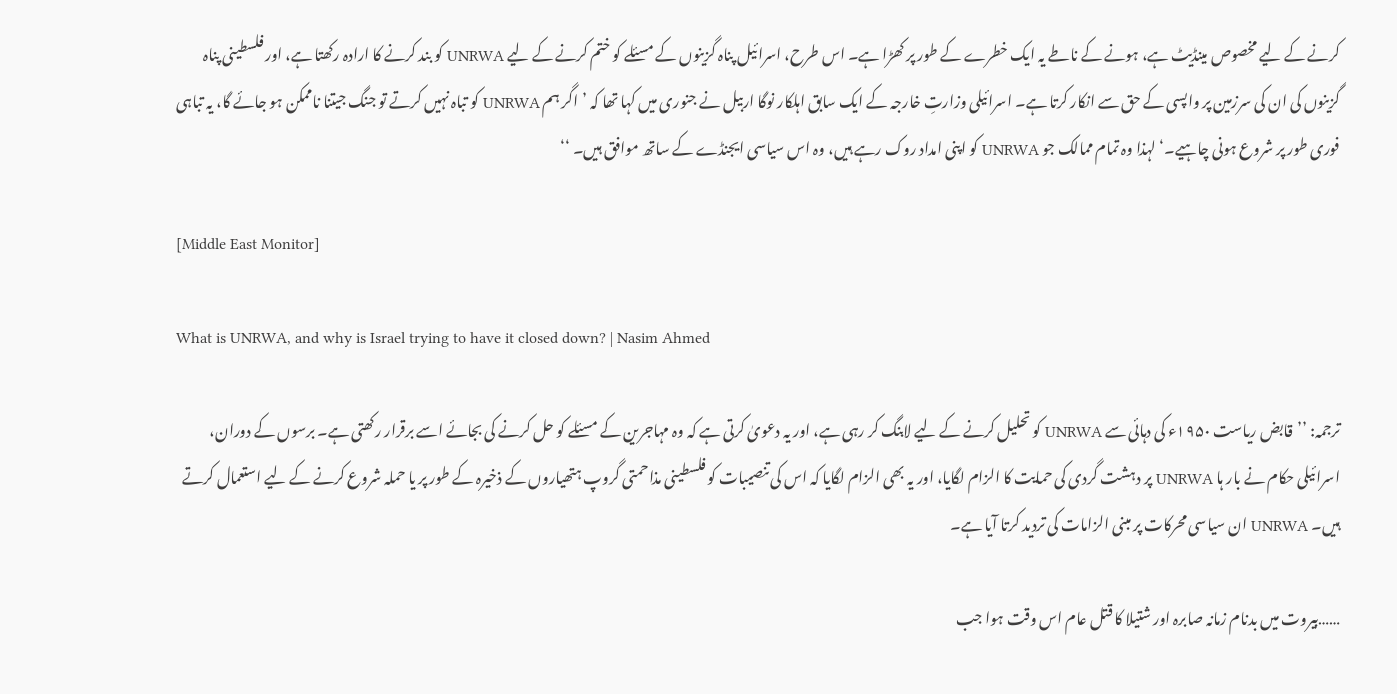کرنے کے لیے مخصوص مینڈیٹ ہے، ہونے کے ناطے یہ ایک خطرے کے طور پر کھڑا ہے۔ اس طرح، اسرائیل پناہ گزینوں کے مسئلے کو ختم کرنے کے لیے UNRWA کو بند کرنے کا ارادہ رکھتا ہے، اور فلسطینی پناہ گزینوں کی ان کی سرزمین پر واپسی کے حق سے انکار کرتا ہے۔ اسرائیلی وزارتِ خارجہ کے ایک سابق اہلکار نوگا اربیل نے جنوری میں کہا تھا کہ ’اگر ہم UNRWA کو تباہ نہیں کرتے تو جنگ جیتنا ناممکن ہو جائے گا، یہ تباہی فوری طور پر شروع ہونی چاہیے۔‘ لہذا وہ تمام ممالک جو UNRWA کو اپنی امداد روک رہے ہیں، وہ اس سیاسی ایجنڈے کے ساتھ موافق ہیں۔ ‘‘

[Middle East Monitor]

What is UNRWA, and why is Israel trying to have it closed down? | Nasim Ahmed

ترجمہ: ’’قابض ریاست ۱۹۵۰ء کی دہائی سے UNRWA کو تحلیل کرنے کے لیے لابنگ کر رہی ہے، اور یہ دعویٰ کرتی ہے کہ وہ مہاجرین کے مسئلے کو حل کرنے کی بجائے اسے برقرار رکھتی ہے۔ برسوں کے دوران، اسرائیلی حکام نے بار ہا UNRWA پر دہشت گردی کی حمایت کا الزام لگایا، اور یہ بھی الزام لگایا کہ اس کی تنصیبات کو فلسطینی مذاحمتی گروپ ہتھیاروں کے ذخیرہ کے طور پر یا حملہ شروع کرنے کے لیے استعمال کرتے ہیں۔ UNRWA ان سیاسی محرکات پر مبنی الزامات کی تردید کرتا آیا ہے۔

……بیروت میں بدنام زمانہ صابرہ اور شتیلا کا قتل عام اس وقت ہوا جب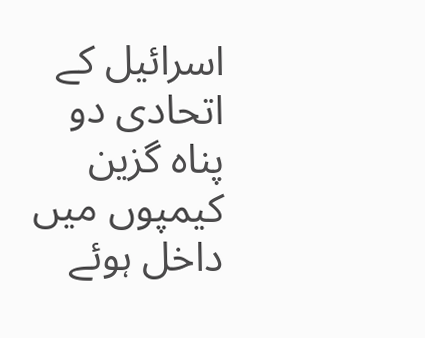اسرائیل کے اتحادی دو پناہ گزین کیمپوں میں داخل ہوئے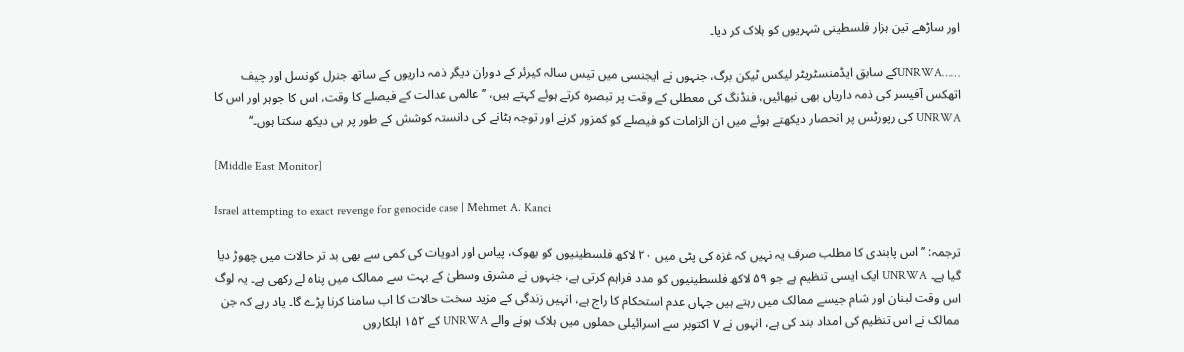اور ساڑھے تین ہزار فلسطینی شہریوں کو ہلاک کر دیا۔

……UNRWAکے سابق ایڈمنسٹریٹر لیکس ٹیکن برگ، جنہوں نے ایجنسی میں تیس سالہ کیرئر کے دوران دیگر ذمہ داریوں کے ساتھ جنرل کونسل اور چیف اتھکس آفیسر کی ذمہ داریاں بھی نبھائیں، فنڈنگ کی معطلی کے وقت پر تبصرہ کرتے ہوئے کہتے ہیں، ’’عالمی عدالت کے فیصلے کا وقت، اس کا جوہر اور اس کا UNRWA کی رپورٹس پر انحصار دیکھتے ہوئے میں ان الزامات کو فیصلے کو کمزور کرنے اور توجہ ہٹانے کی دانستہ کوشش کے طور پر ہی دیکھ سکتا ہوں۔‘‘

[Middle East Monitor]

Israel attempting to exact revenge for genocide case | Mehmet A. Kanci

ترجمہ: ’’اس پابندی کا مطلب صرف یہ نہیں کہ غزہ کی پٹی میں ۲۰ لاکھ فلسطینیوں کو بھوک، پیاس اور ادویات کی کمی سے بھی بد تر حالات میں چھوڑ دیا گیا ہے۔ UNRWA ایک ایسی تنظیم ہے جو ۵۹ لاکھ فلسطینیوں کو مدد فراہم کرتی ہے، جنہوں نے مشرق وسطیٰ کے بہت سے ممالک میں پناہ لے رکھی ہے۔ یہ لوگ اس وقت لبنان اور شام جیسے ممالک میں رہتے ہیں جہاں عدم استحکام کا راج ہے، انہیں زندگی کے مزید سخت حالات کا اب سامنا کرنا پڑے گا۔ یاد رہے کہ جن ممالک نے اس تنظیم کی امداد بند کی ہے، انہوں نے ۷ اکتوبر سے اسرائیلی حملوں میں ہلاک ہونے والے UNRWA کے ۱۵۲ اہلکاروں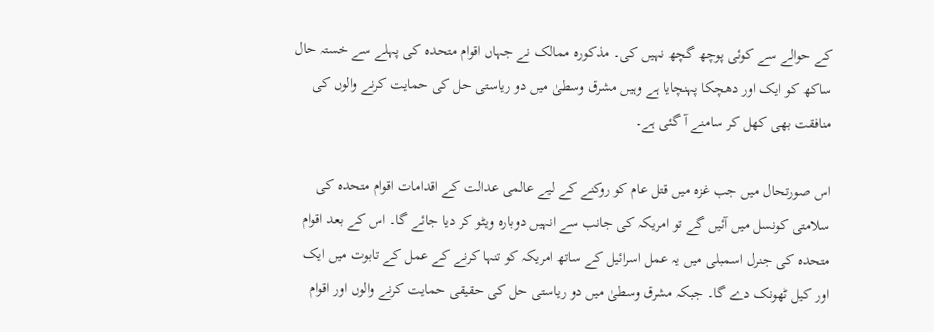کے حوالے سے کوئی پوچھ گچھ نہیں کی۔ مذکورہ ممالک نے جہاں اقوام متحدہ کی پہلے سے خستہ حال ساکھ کو ایک اور دھچکا پہنچایا ہے وہیں مشرق وسطیٰ میں دو ریاستی حل کی حمایت کرنے والوں کی منافقت بھی کھل کر سامنے آ گئی ہے۔

اس صورتحال میں جب غزہ میں قتل عام کو روکنے کے لیے عالمی عدالت کے اقدامات اقوام متحدہ کی سلامتی کونسل میں آئیں گے تو امریکہ کی جانب سے انہیں دوبارہ ویٹو کر دیا جائے گا۔ اس کے بعد اقوام متحدہ کی جنرل اسمبلی میں یہ عمل اسرائیل کے ساتھ امریکہ کو تنہا کرنے کے عمل کے تابوت میں ایک اور کیل ٹھونک دے گا۔ جبکہ مشرق وسطیٰ میں دو ریاستی حل کی حقیقی حمایت کرنے والوں اور اقوام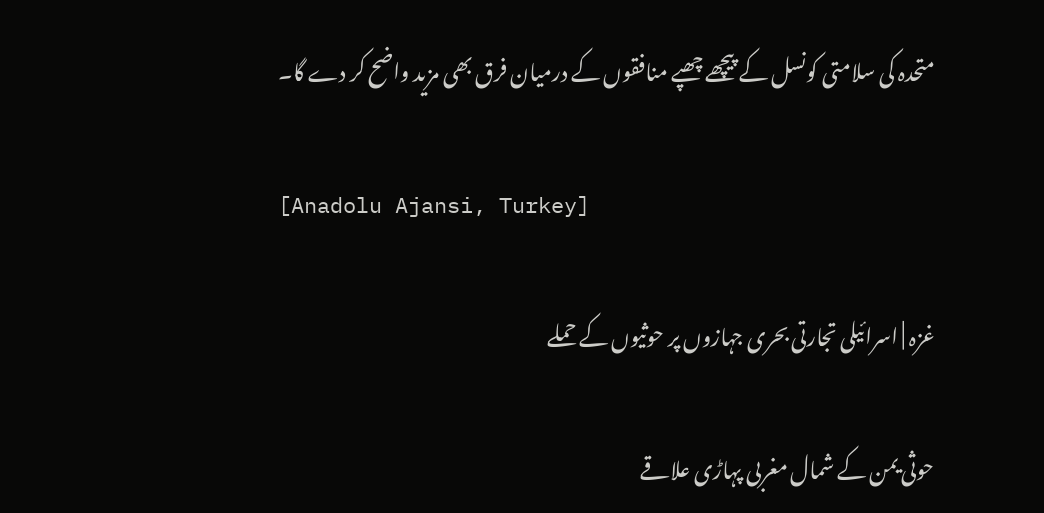متحدہ کی سلامتی کونسل کے پیچھے چھپے منافقوں کے درمیان فرق بھی مزید واضح کر دے گا۔

[Anadolu Ajansi, Turkey]

غزہ | اسرائیلی تجارتی بحری جہازوں پر حوثیوں کے حملے

حوثی یمن کے شمال مغربی پہاڑی علاقے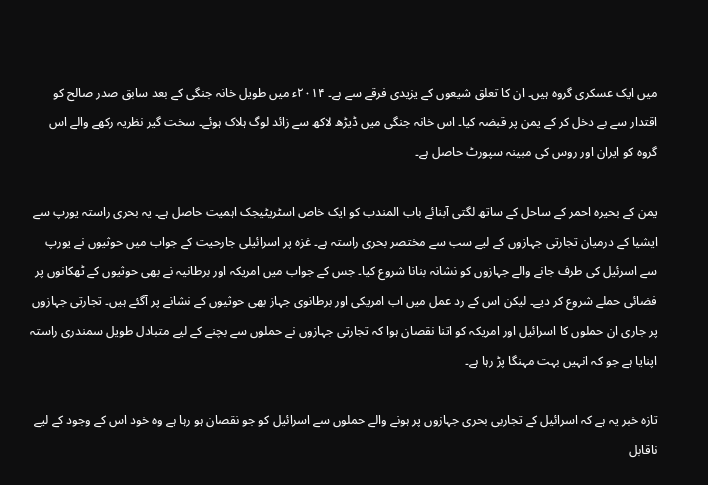میں ایک عسکری گروہ ہیں۔ ان کا تعلق شیعوں کے یزیدی فرقے سے ہے۔ ۲۰۱۴ء میں طویل خانہ جنگی کے بعد سابق صدر صالح کو اقتدار سے بے دخل کر کے یمن پر قبضہ کیا۔ اس خانہ جنگی میں ڈیڑھ لاکھ سے زائد لوگ ہلاک ہوئے۔ سخت گیر نظریہ رکھے والے اس گروہ کو ایران اور روس کی مبینہ سپورٹ حاصل ہے۔

یمن کے بحیرہ احمر کے ساحل کے ساتھ لگتی آبنائے باب المندب کو ایک خاص اسٹریٹیجک اہمیت حاصل ہے۔ یہ بحری راستہ یورپ سے ایشیا کے درمیان تجارتی جہازوں کے لیے سب سے مختصر بحری راستہ ہے۔ غزہ پر اسرائیلی جارحیت کے جواب میں حوثیوں نے یورپ سے اسرئیل کی طرف جانے والے جہازوں کو نشانہ بنانا شروع کیا۔ جس کے جواب میں امریکہ اور برطانیہ نے بھی حوثیوں کے ٹھکانوں پر فضائی حملے شروع کر دیے۔ لیکن اس کے رد عمل میں اب امریکی اور برطانوی جہاز بھی حوثیوں کے نشانے پر آگئے ہیں۔ تجارتی جہازوں پر جاری ان حملوں کا اسرائیل اور امریکہ کو اتنا نقصان ہوا کہ تجارتی جہازوں نے حملوں سے بچنے کے لیے متبادل طویل سمندری راستہ اپنایا ہے جو کہ انہیں بہت مہنگا پڑ رہا ہے۔

تازہ خبر یہ ہے کہ اسرائیل کے تجاربی بحری جہازوں پر ہونے والے حملوں سے اسرائیل کو جو نقصان ہو رہا ہے وہ خود اس کے وجود کے لیے ناقابل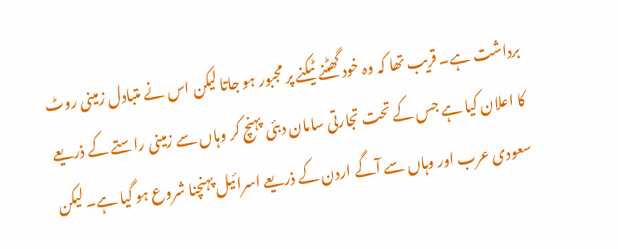برداشت ہے۔ قریب تھا کہ وہ خود گھٹنے ٹیکنے پر مجبور ہو جاتا لیکن اس نے متبادل زمینی روٹ کا اعلان کیا ہے جس کے تحت تجارتی سامان دبئی پہنچ کر وہاں سے زمینی راستے کے ذریعے سعودی عرب اور وہاں سے آگے اردن کے ذریعے اسرائیل پہنچنا شروع ہو گیا ہے۔ لیکن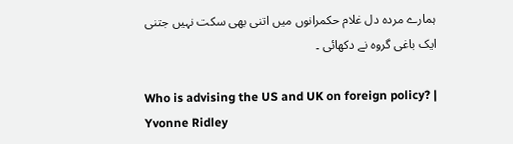ہمارے مردہ دل غلام حکمرانوں میں اتنی بھی سکت نہیں جتنی ایک باغی گروہ نے دکھائی ۔

Who is advising the US and UK on foreign policy? | Yvonne Ridley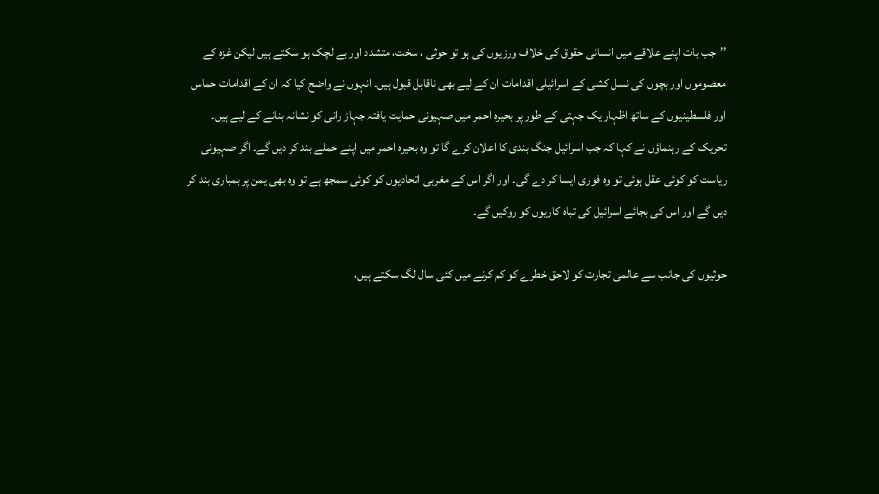’’جب بات اپنے علاقے میں انسانی حقوق کی خلاف ورزیوں کی ہو تو حوثی ، سخت، متشدد اور بے لچک ہو سکتے ہیں لیکن غزہ کے معصوموں اور بچوں کی نسل کشی کے اسرائیلی اقدامات ان کے لیے بھی ناقابل قبول ہیں۔ انہوں نے واضح کیا کہ ان کے اقدامات حماس اور فلسطینیوں کے ساتھ اظہار یک جہتی کے طور پر بحیرہ احمر میں صہیونی حمایت یافتہ جہاز رانی کو نشانہ بنانے کے لیے ہیں۔ تحریک کے رہنماؤں نے کہا کہ جب اسرائیل جنگ بندی کا اعلان کرے گا تو وہ بحیرہ احمر میں اپنے حملے بند کر دیں گے۔ اگر صہیونی ریاست کو کوئی عقل ہوئی تو وہ فوری ایسا کر دے گی۔ اور اگر اس کے مغربی اتحادیوں کو کوئی سمجھ ہے تو وہ بھی یمن پر بمباری بند کر دیں گے اور اس کی بجائے اسرائیل کی تباہ کاریوں کو روکیں گے۔

حوثیوں کی جانب سے عالمی تجارت کو لاحق خطرے کو کم کرنے میں کئی سال لگ سکتے ہیں،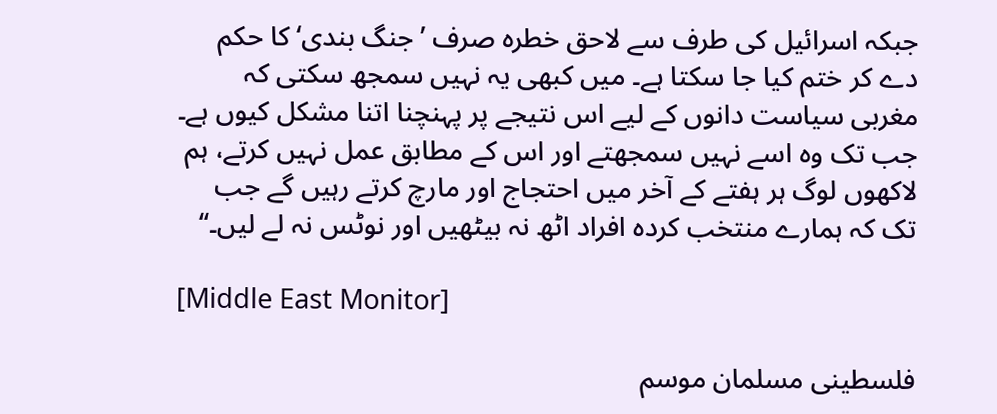جبکہ اسرائیل کی طرف سے لاحق خطرہ صرف ’جنگ بندی‘ کا حکم دے کر ختم کیا جا سکتا ہے۔ میں کبھی یہ نہیں سمجھ سکتی کہ مغربی سیاست دانوں کے لیے اس نتیجے پر پہنچنا اتنا مشکل کیوں ہے۔ جب تک وہ اسے نہیں سمجھتے اور اس کے مطابق عمل نہیں کرتے، ہم لاکھوں لوگ ہر ہفتے کے آخر میں احتجاج اور مارچ کرتے رہیں گے جب تک کہ ہمارے منتخب کردہ افراد اٹھ نہ بیٹھیں اور نوٹس نہ لے لیں۔‘‘

[Middle East Monitor]

فلسطینی مسلمان موسم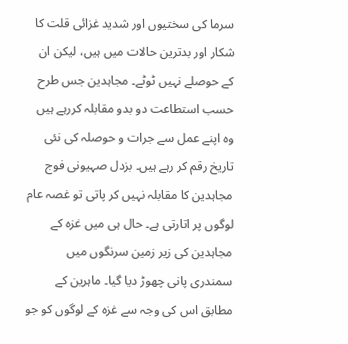سرما کی سختیوں اور شدید غزائی قلت کا شکار اور بدترین حالات میں ہیں، لیکن ان کے حوصلے نہیں ٹوٹے۔ مجاہدین جس طرح حسب استطاعت دو بدو مقابلہ کررہے ہیں وہ اپنے عمل سے جرات و حوصلہ کی نئی تاریخ رقم کر رہے ہیں۔ بزدل صہیونی فوج مجاہدین کا مقابلہ نہیں کر پاتی تو غصہ عام لوگوں پر اتارتی ہے۔ حال ہی میں غزہ کے مجاہدین کی زیر زمین سرنگوں میں سمندری پانی چھوڑ دیا گیا۔ ماہرین کے مطابق اس کی وجہ سے غزہ کے لوگوں کو جو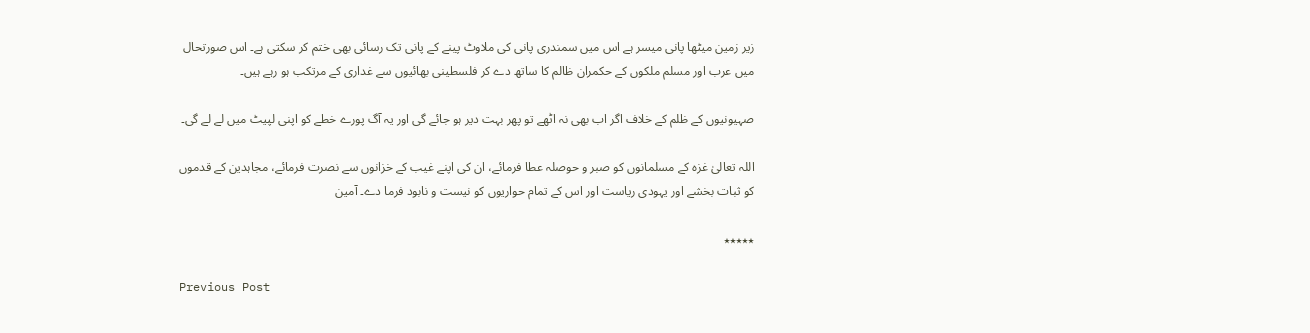زیر زمین میٹھا پانی میسر ہے اس میں سمندری پانی کی ملاوٹ پینے کے پانی تک رسائی بھی ختم کر سکتی ہے۔ اس صورتحال میں عرب اور مسلم ملکوں کے حکمران ظالم کا ساتھ دے کر فلسطینی بھائیوں سے غداری کے مرتکب ہو رہے ہیں۔

صہیونیوں کے ظلم کے خلاف اگر اب بھی نہ اٹھے تو پھر بہت دیر ہو جائے گی اور یہ آگ پورے خطے کو اپنی لپیٹ میں لے لے گی۔

اللہ تعالیٰ غزہ کے مسلمانوں کو صبر و حوصلہ عطا فرمائے، ان کی اپنے غیب کے خزانوں سے نصرت فرمائے، مجاہدین کے قدموں کو ثبات بخشے اور یہودی ریاست اور اس کے تمام حواریوں کو نیست و نابود فرما دے۔ آمین

٭٭٭٭٭

Previous Post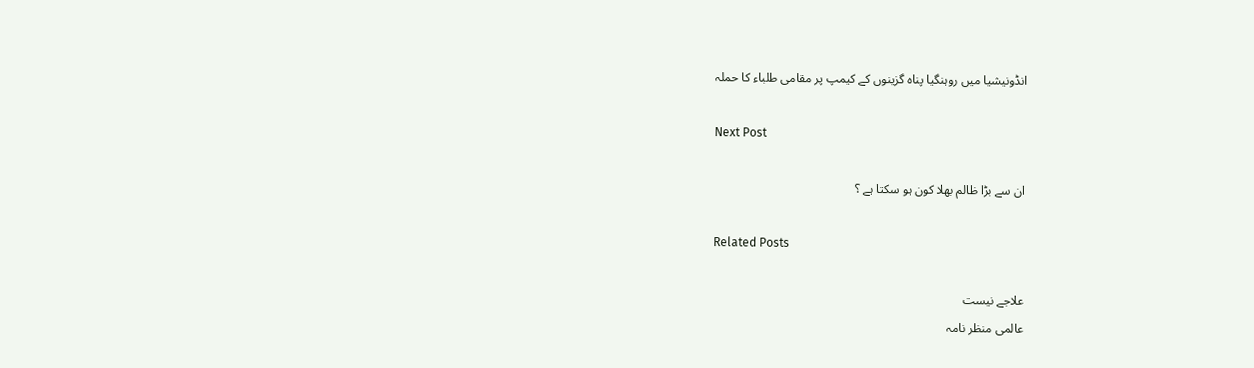انڈونیشیا میں روہنگیا پناہ گزینوں کے کیمپ پر مقامی طلباء کا حملہ

Next Post

ان سے بڑا ظالم بھلا کون ہو سکتا ہے ؟

Related Posts

علاجے نیست
عالمی منظر نامہ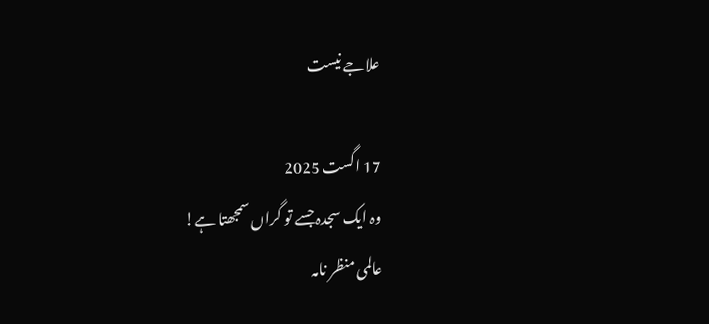علاجے نیست

17 اگست 2025
وہ ایک سجدہ جسے تو گراں سمجھتا ہے!
عالمی منظر نامہ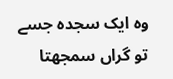وہ ایک سجدہ جسے تو گراں سمجھتا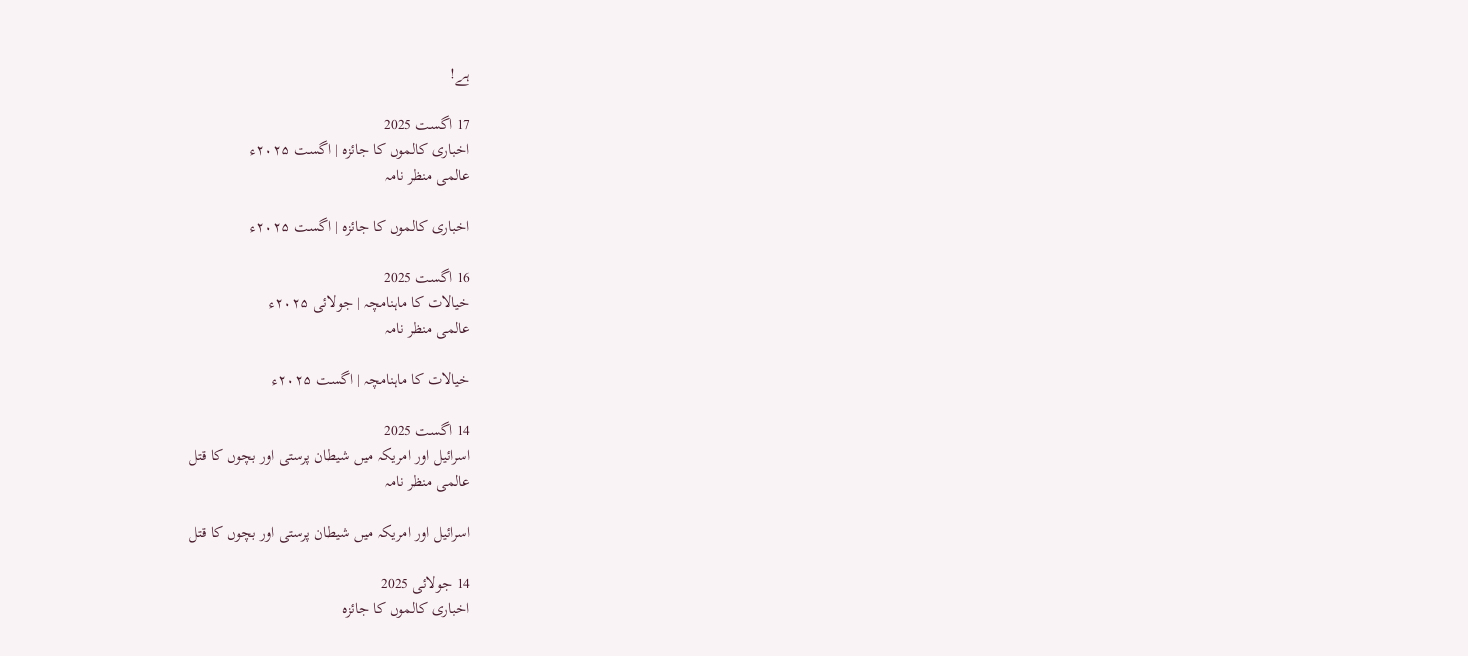ہے!

17 اگست 2025
اخباری کالموں کا جائزہ | اگست ۲۰۲۵ء
عالمی منظر نامہ

اخباری کالموں کا جائزہ | اگست ۲۰۲۵ء

16 اگست 2025
خیالات کا ماہنامچہ | جولائی ۲۰۲۵ء
عالمی منظر نامہ

خیالات کا ماہنامچہ | اگست ۲۰۲۵ء

14 اگست 2025
اسرائیل اور امریکہ میں شیطان پرستی اور بچوں کا قتل
عالمی منظر نامہ

اسرائیل اور امریکہ میں شیطان پرستی اور بچوں کا قتل

14 جولائی 2025
اخباری کالموں کا جائزہ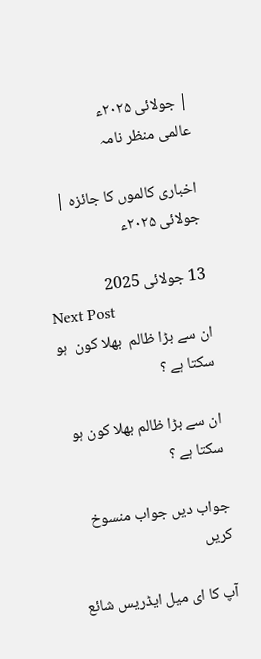| جولائی ۲۰۲۵ء
عالمی منظر نامہ

اخباری کالموں کا جائزہ | جولائی ۲۰۲۵ء

13 جولائی 2025
Next Post
ان سے بڑا ظالم  بھلا کون  ہو سکتا ہے ؟

ان سے بڑا ظالم بھلا کون ہو سکتا ہے ؟

جواب دیں جواب منسوخ کریں

آپ کا ای میل ایڈریس شائع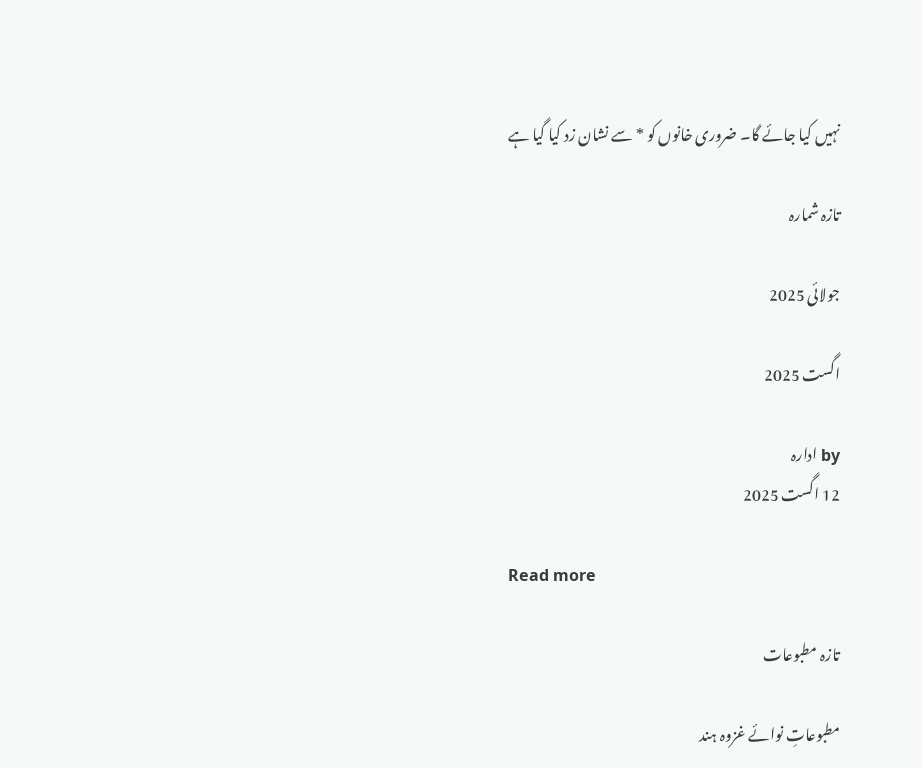نہیں کیا جائے گا۔ ضروری خانوں کو * سے نشان زد کیا گیا ہے

تازہ شمارہ

جولائی 2025

اگست 2025

by ادارہ
12 اگست 2025

Read more

تازہ مطبوعات

مطبوعاتِ نوائے غزوہ ہند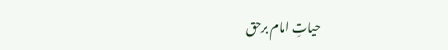حیاتِ امام برحق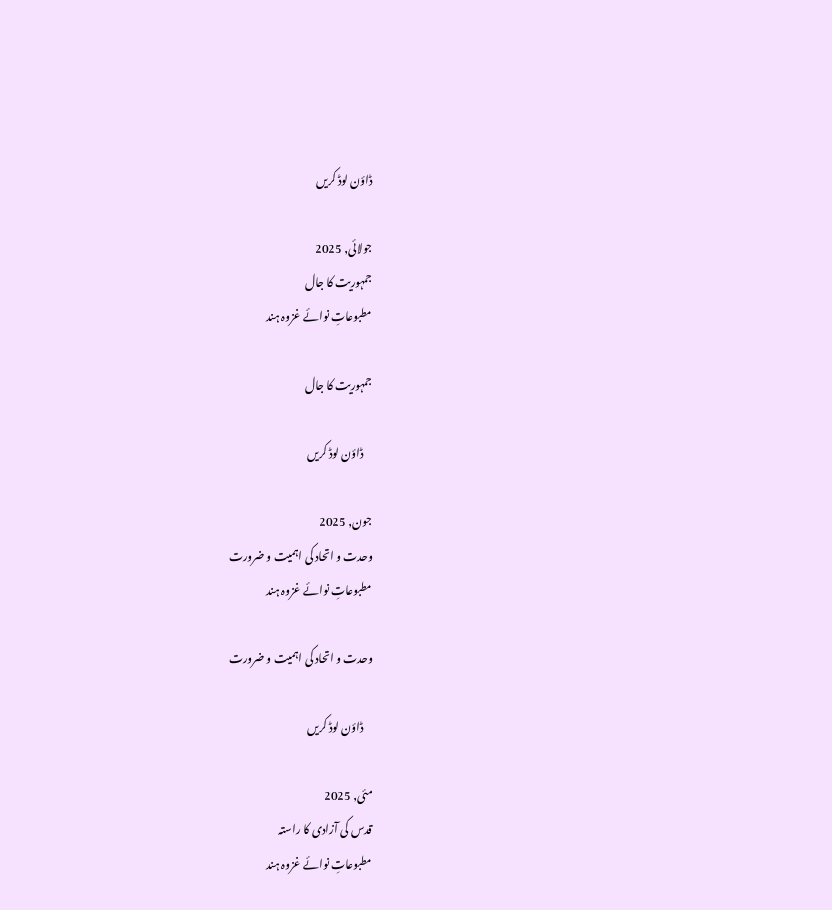ڈاؤن لوڈ کریں

جولائی, 2025
جمہوریت کا جال
مطبوعاتِ نوائے غزوہ ہند

جمہوریت کا جال

    ڈاؤن لوڈ کریں

جون, 2025
وحدت و اتحاد کی اہمیت و ضرورت
مطبوعاتِ نوائے غزوہ ہند

وحدت و اتحاد کی اہمیت و ضرورت

    ڈاؤن لوڈ کریں

مئی, 2025
قدس کی آزادی کا راستہ
مطبوعاتِ نوائے غزوہ ہند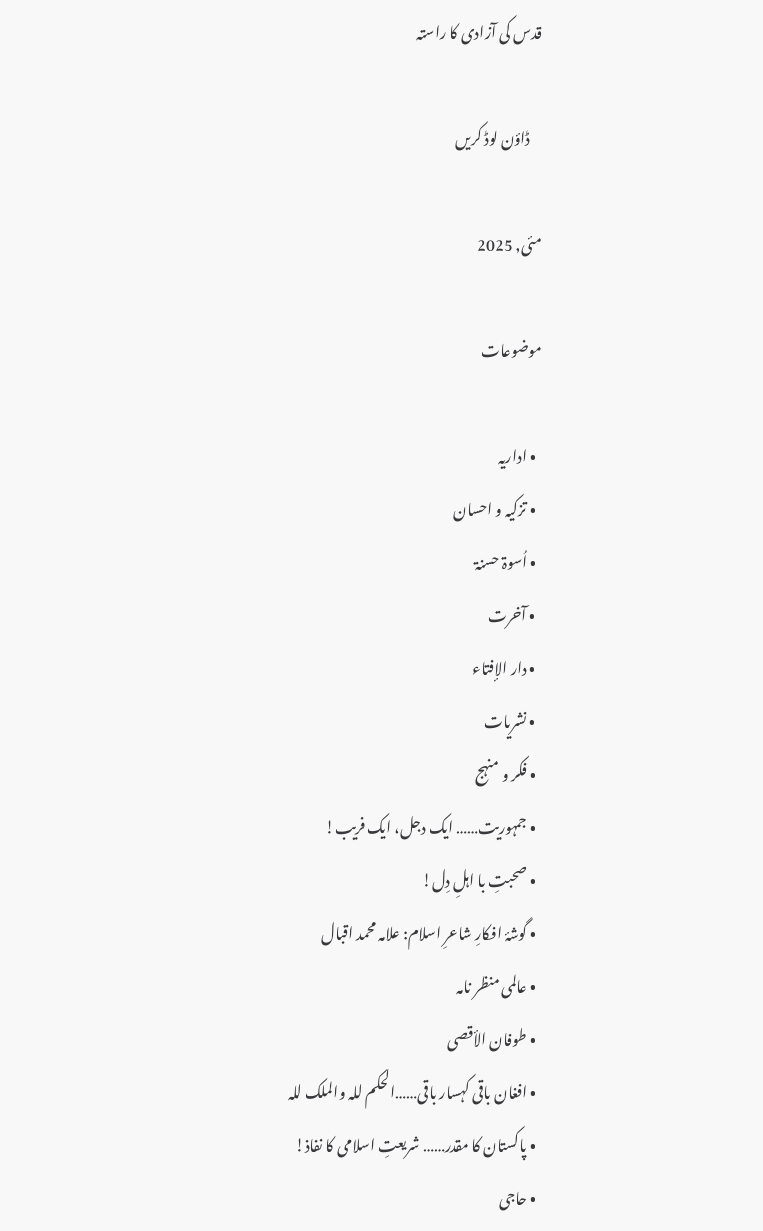قدس کی آزادی کا راستہ

    ڈاؤن لوڈ کریں

مئی, 2025

موضوعات

  • اداریہ
  • تزکیہ و احسان
  • اُسوۃ حسنۃ
  • آخرت
  • دار الإفتاء
  • نشریات
  • فکر و منہج
  • جمہوریت…… ایک دجل، ایک فریب!
  • صحبتِ با اہلِ دِل!
  • گوشۂ افکارِ شاعرِ اسلام: علامہ محمد اقبال
  • عالمی منظر نامہ
  • طوفان الأقصی
  • افغان باقی کہسار باقی……الحکم للہ والملک للہ
  • پاکستان کا مقدر…… شریعتِ اسلامی کا نفاذ!
  • حاجی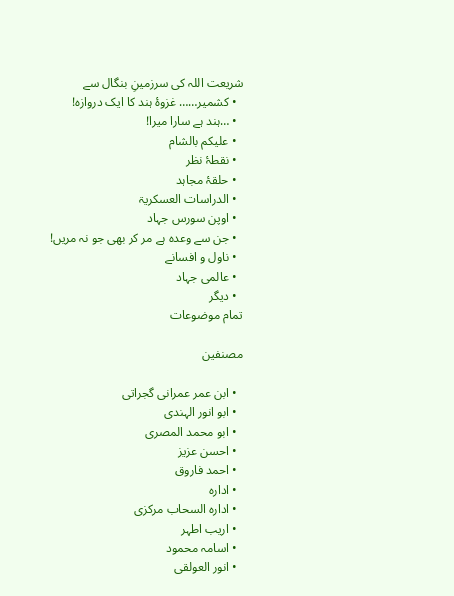شریعت اللہ کی سرزمینِ بنگال سے
  • کشمیر…… غزوۂ ہند کا ایک دروازہ!
  • …ہند ہے سارا میرا!
  • علیکم بالشام
  • نقطۂ نظر
  • حلقۂ مجاہد
  • الدراسات العسکریۃ
  • اوپن سورس جہاد
  • جن سے وعدہ ہے مر کر بھی جو نہ مریں!
  • ناول و افسانے
  • عالمی جہاد
  • دیگر
تمام موضوعات

مصنفین

  • ابن عمر عمرانی گجراتی
  • ابو انور الہندی
  • ابو محمد المصری
  • احسن عزیز
  • احمد فاروق
  • ادارہ
  • ادارہ السحاب مرکزی
  • اریب اطہر
  • اسامہ محمود
  • انور العولقی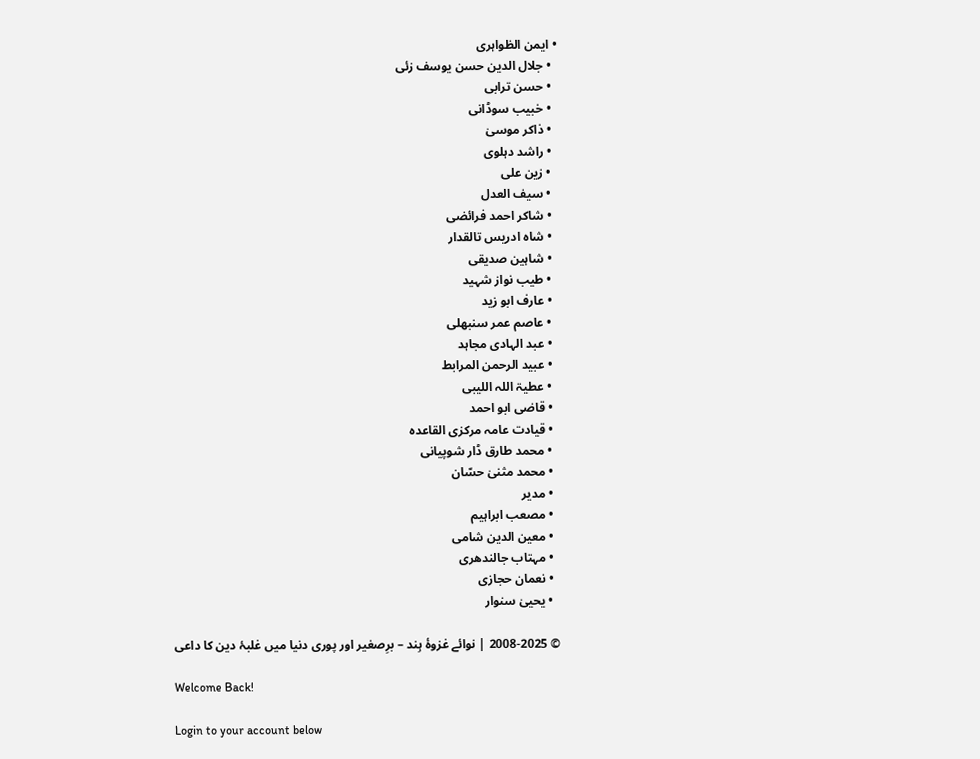• ایمن الظواہری
  • جلال الدین حسن یوسف زئی
  • حسن ترابی
  • خبیب سوڈانی
  • ذاکر موسیٰ
  • راشد دہلوی
  • زین علی
  • سیف العدل
  • شاکر احمد فرائضی
  • شاہ ادریس تالقدار
  • شاہین صدیقی
  • طیب نواز شہید
  • عارف ابو زید
  • عاصم عمر سنبھلی
  • عبد الہادی مجاہد
  • عبید الرحمن المرابط
  • عطیۃ اللہ اللیبی
  • قاضی ابو احمد
  • قیادت عامہ مرکزی القاعدہ
  • محمد طارق ڈار شوپیانی
  • محمد مثنیٰ حسّان
  • مدیر
  • مصعب ابراہیم
  • معین الدین شامی
  • مہتاب جالندھری
  • نعمان حجازی
  • یحییٰ سنوار

© 2008-2025 | نوائے غزوۂ ہِند – برِصغیر اور پوری دنیا میں غلبۂ دین کا داعی

Welcome Back!

Login to your account below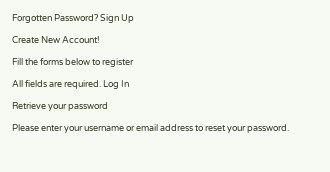Forgotten Password? Sign Up

Create New Account!

Fill the forms below to register

All fields are required. Log In

Retrieve your password

Please enter your username or email address to reset your password.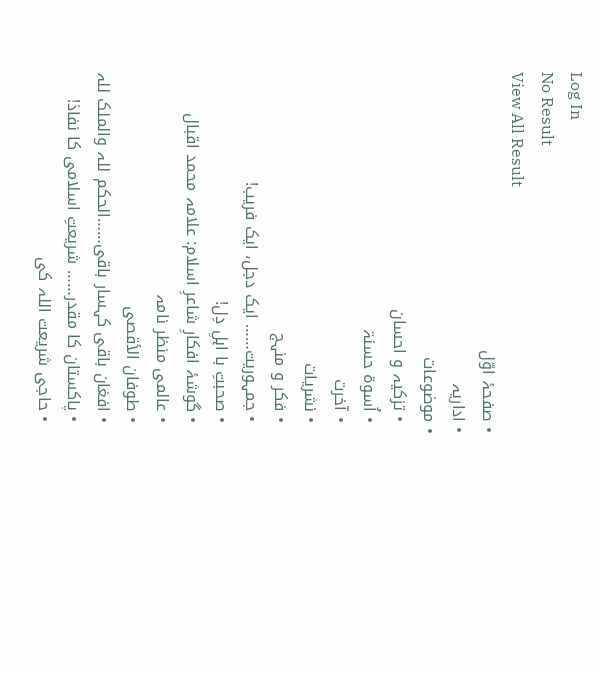Log In
No Result
View All Result
  • صفحۂ اوّل
  • اداریہ
  • موضوعات
    • تزکیہ و احسان
    • اُسوۃ حسنۃ
    • آخرت
    • نشریات
    • فکر و منہج
    • جمہوریت…… ایک دجل، ایک فریب!
    • صحبتِ با اہلِ دِل!
    • گوشۂ افکارِ شاعرِ اسلام: علامہ محمد اقبال
    • عالمی منظر نامہ
    • طوفان الأقصی
    • افغان باقی کہسار باقی……الحکم للہ والملک للہ
    • پاکستان کا مقدر…… شریعتِ اسلامی کا نفاذ!
    • حاجی شریعت اللہ کی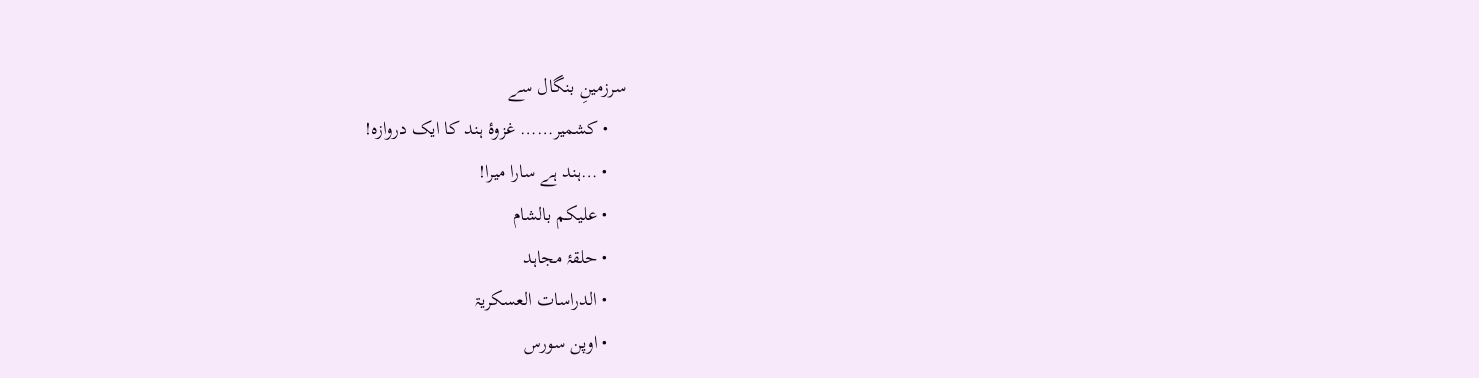سرزمینِ بنگال سے
    • کشمیر…… غزوۂ ہند کا ایک دروازہ!
    • …ہند ہے سارا میرا!
    • علیکم بالشام
    • حلقۂ مجاہد
    • الدراسات العسکریۃ
    • اوپن سورس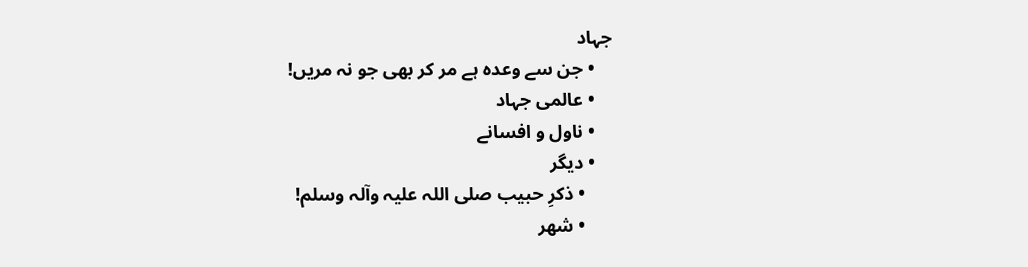جہاد
    • جن سے وعدہ ہے مر کر بھی جو نہ مریں!
    • عالمی جہاد
    • ناول و افسانے
    • دیگر
      • ذکرِ حبیب صلی اللہ علیہ وآلہ وسلم!
      • شهر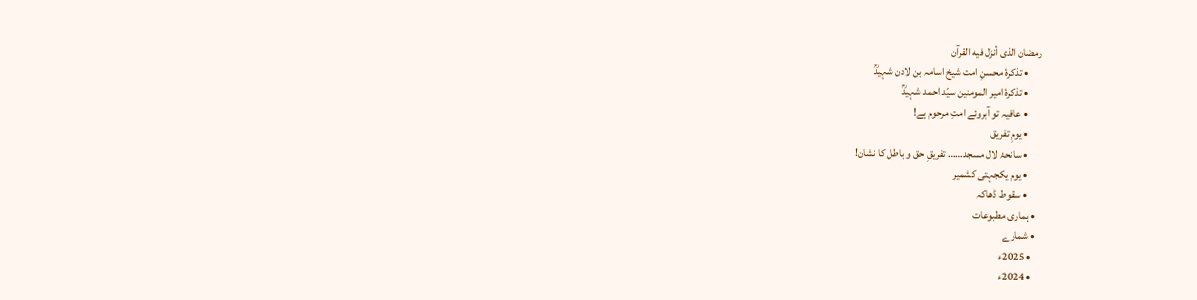رمضان الذی أنزل فیه القرآن
      • تذکرۂ محسنِ امت شیخ اسامہ بن لادن شہیدؒ
      • تذکرۂ امیر المومنین سیّد احمد شہیدؒ
      • عافیہ تو آبروئے امتِ مرحوم ہے!
      • یومِ تفریق
      • سانحۂ لال مسجد…… تفریقِ حق و باطل کا نشان!
      • یوم یکجہتی کشمیر
      • سقوط ڈھاکہ
  • ہماری مطبوعات
  • شمارے
    • 2025ء
    • 2024ء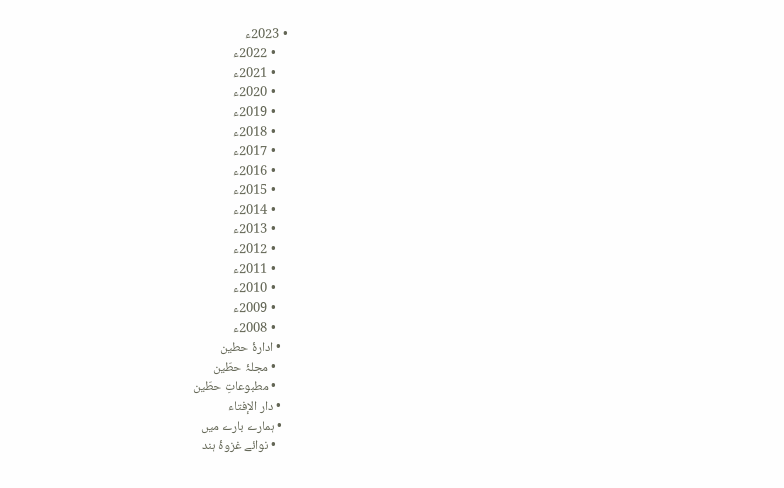• 2023ء
    • 2022ء
    • 2021ء
    • 2020ء
    • 2019ء
    • 2018ء
    • 2017ء
    • 2016ء
    • 2015ء
    • 2014ء
    • 2013ء
    • 2012ء
    • 2011ء
    • 2010ء
    • 2009ء
    • 2008ء
  • ادارۂ حطین
    • مجلۂ حطّین
    • مطبوعاتِ حطّین
  • دار الإفتاء
  • ہمارے بارے میں
    • نوائے غزوۂ ہند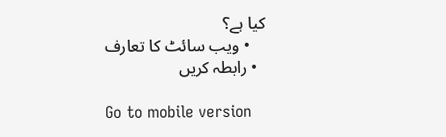کیا ہے؟
    • ویب سائٹ کا تعارف
  • رابطہ کریں

Go to mobile version